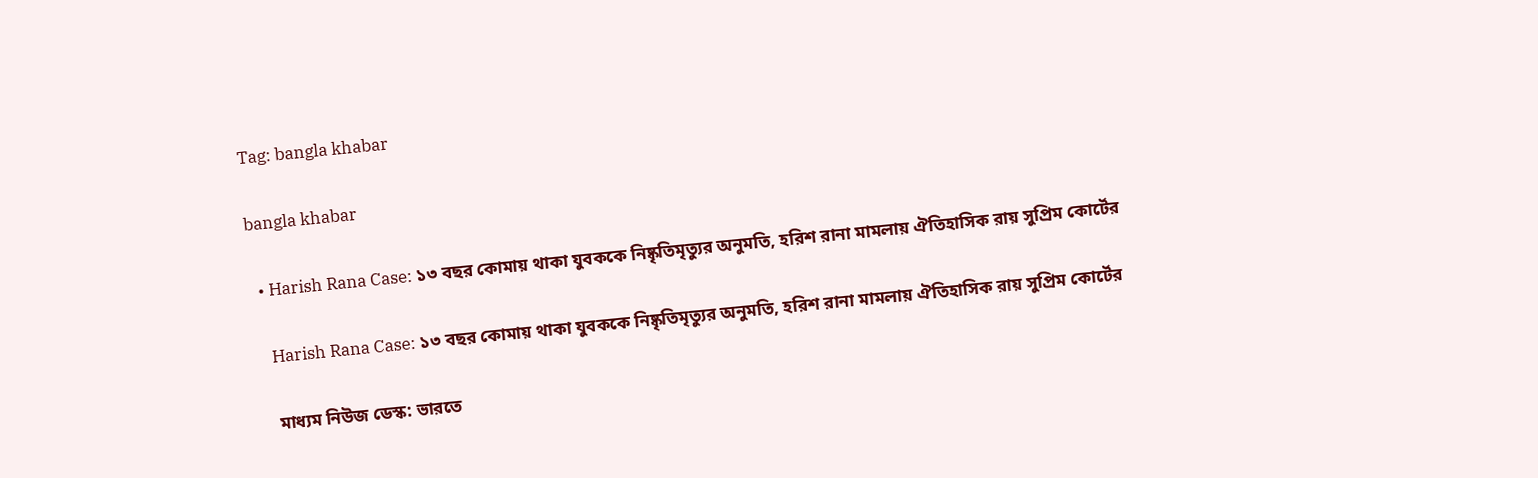Tag: bangla khabar

bangla khabar

  • Harish Rana Case: ১৩ বছর কোমায় থাকা যুবককে নিষ্কৃতিমৃত্যুর অনুমতি, হরিশ রানা মামলায় ঐতিহাসিক রায় সুপ্রিম কোর্টের

    Harish Rana Case: ১৩ বছর কোমায় থাকা যুবককে নিষ্কৃতিমৃত্যুর অনুমতি, হরিশ রানা মামলায় ঐতিহাসিক রায় সুপ্রিম কোর্টের

    মাধ্যম নিউজ ডেস্ক: ভারতে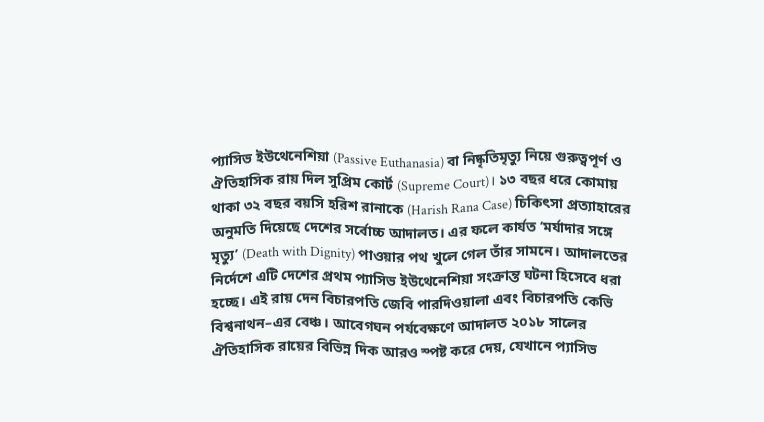প্যাসিভ ইউথেনেশিয়া (Passive Euthanasia) বা নিষ্কৃতিমৃত্যু নিয়ে গুরুত্বপূর্ণ ও ঐতিহাসিক রায় দিল সুপ্রিম কোর্ট (Supreme Court)। ১৩ বছর ধরে কোমায় থাকা ৩২ বছর বয়সি হরিশ রানাকে (Harish Rana Case) চিকিৎসা প্রত্যাহারের অনুমতি দিয়েছে দেশের সর্বোচ্চ আদালত। এর ফলে কার্যত ‘মর্যাদার সঙ্গে মৃত্যু’ (Death with Dignity) পাওয়ার পথ খুলে গেল তাঁর সামনে। আদালতের নির্দেশে এটি দেশের প্রথম প্যাসিভ ইউথেনেশিয়া সংক্রান্ত ঘটনা হিসেবে ধরা হচ্ছে। এই রায় দেন বিচারপতি জেবি পারদিওয়ালা এবং বিচারপতি কেভি বিশ্বনাথন–এর বেঞ্চ। আবেগঘন পর্যবেক্ষণে আদালত ২০১৮ সালের ঐতিহাসিক রায়ের বিভিন্ন দিক আরও স্পষ্ট করে দেয়, যেখানে প্যাসিভ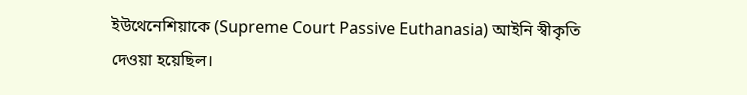ইউথেনেশিয়াকে (Supreme Court Passive Euthanasia) আইনি স্বীকৃতি দেওয়া হয়েছিল।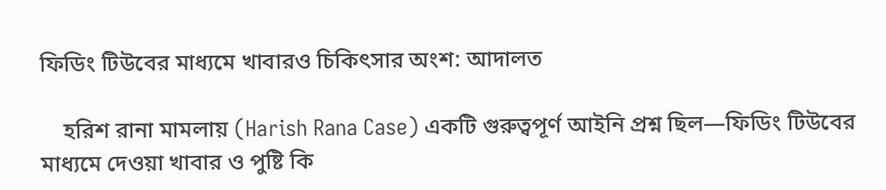ফিডিং টিউবের মাধ্যমে খাবারও চিকিৎসার অংশ: আদালত

    হরিশ রানা মামলায় (Harish Rana Case) একটি গুরুত্বপূর্ণ আইনি প্রশ্ন ছিল—ফিডিং টিউবের মাধ্যমে দেওয়া খাবার ও পুষ্টি কি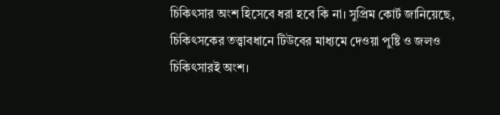চিকিৎসার অংশ হিসেবে ধরা হবে কি না। সুপ্রিম কোর্ট জানিয়েছে, চিকিৎসকের তত্ত্বাবধানে টিউবের মাধ্যমে দেওয়া পুষ্টি ও জলও চিকিৎসারই অংশ।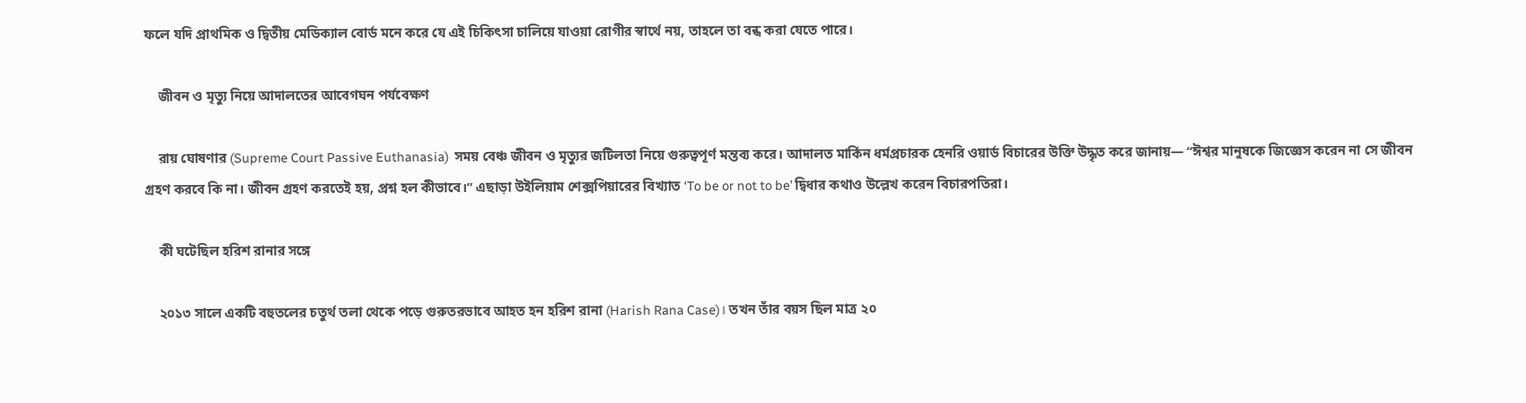ফলে যদি প্রাথমিক ও দ্বিতীয় মেডিক্যাল বোর্ড মনে করে যে এই চিকিৎসা চালিয়ে যাওয়া রোগীর স্বার্থে নয়, তাহলে তা বন্ধ করা যেতে পারে।

    জীবন ও মৃত্যু নিয়ে আদালতের আবেগঘন পর্যবেক্ষণ

    রায় ঘোষণার (Supreme Court Passive Euthanasia)  সময় বেঞ্চ জীবন ও মৃত্যুর জটিলতা নিয়ে গুরুত্বপূর্ণ মন্তব্য করে। আদালত মার্কিন ধর্মপ্রচারক হেনরি ওয়ার্ড বিচারের উক্তি উদ্ধৃত করে জানায়— “ঈশ্বর মানুষকে জিজ্ঞেস করেন না সে জীবন গ্রহণ করবে কি না। জীবন গ্রহণ করতেই হয়, প্রশ্ন হল কীভাবে।” এছাড়া উইলিয়াম শেক্সপিয়ারের বিখ্যাত ‘To be or not to be’ দ্বিধার কথাও উল্লেখ করেন বিচারপতিরা।

    কী ঘটেছিল হরিশ রানার সঙ্গে

    ২০১৩ সালে একটি বহুতলের চতুর্থ তলা থেকে পড়ে গুরুতরভাবে আহত হন হরিশ রানা (Harish Rana Case)। তখন তাঁর বয়স ছিল মাত্র ২০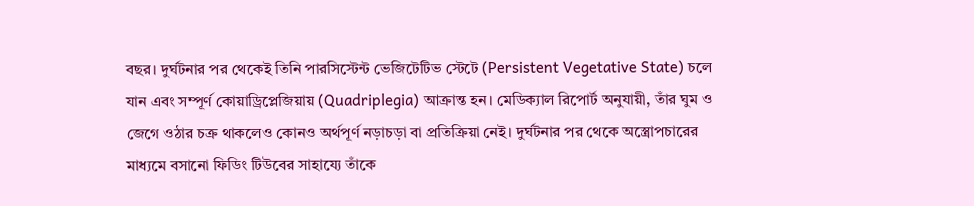বছর। দুর্ঘটনার পর থেকেই তিনি পারসিস্টেন্ট ভেজিটেটিভ স্টেটে (Persistent Vegetative State) চলে যান এবং সম্পূর্ণ কোয়াড্রিপ্লেজিয়ায় (Quadriplegia) আক্রান্ত হন। মেডিক্যাল রিপোর্ট অনুযায়ী, তাঁর ঘুম ও জেগে ওঠার চক্র থাকলেও কোনও অর্থপূর্ণ নড়াচড়া বা প্রতিক্রিয়া নেই। দুর্ঘটনার পর থেকে অস্ত্রোপচারের মাধ্যমে বসানো ফিডিং টিউবের সাহায্যে তাঁকে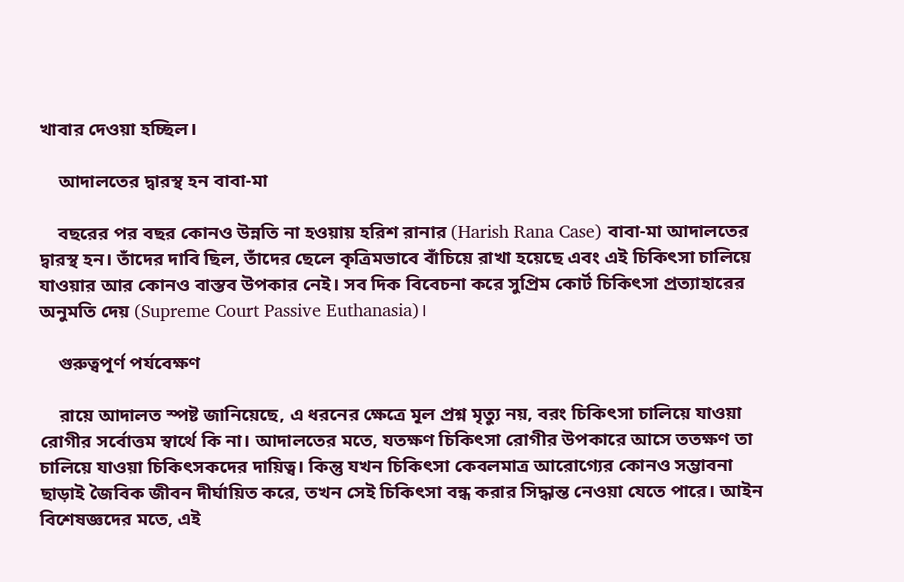খাবার দেওয়া হচ্ছিল।

    আদালতের দ্বারস্থ হন বাবা-মা

    বছরের পর বছর কোনও উন্নতি না হওয়ায় হরিশ রানার (Harish Rana Case) বাবা-মা আদালতের দ্বারস্থ হন। তাঁদের দাবি ছিল, তাঁদের ছেলে কৃত্রিমভাবে বাঁচিয়ে রাখা হয়েছে এবং এই চিকিৎসা চালিয়ে যাওয়ার আর কোনও বাস্তব উপকার নেই। সব দিক বিবেচনা করে সুপ্রিম কোর্ট চিকিৎসা প্রত্যাহারের অনুমতি দেয় (Supreme Court Passive Euthanasia)।

    গুরুত্বপূর্ণ পর্যবেক্ষণ

    রায়ে আদালত স্পষ্ট জানিয়েছে, এ ধরনের ক্ষেত্রে মূল প্রশ্ন মৃত্যু নয়, বরং চিকিৎসা চালিয়ে যাওয়া রোগীর সর্বোত্তম স্বার্থে কি না। আদালতের মতে, যতক্ষণ চিকিৎসা রোগীর উপকারে আসে ততক্ষণ তা চালিয়ে যাওয়া চিকিৎসকদের দায়িত্ব। কিন্তু যখন চিকিৎসা কেবলমাত্র আরোগ্যের কোনও সম্ভাবনা ছাড়াই জৈবিক জীবন দীর্ঘায়িত করে, তখন সেই চিকিৎসা বন্ধ করার সিদ্ধান্ত নেওয়া যেতে পারে। আইন বিশেষজ্ঞদের মতে, এই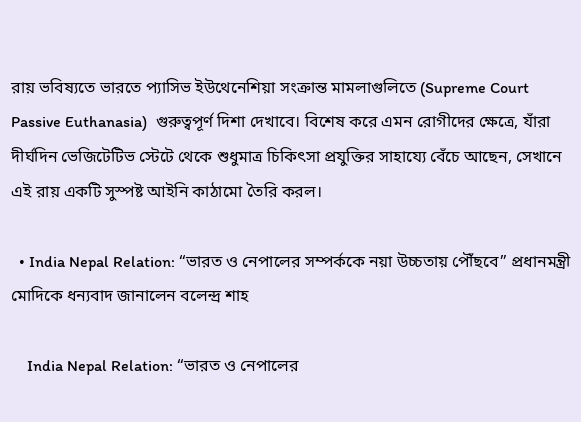রায় ভবিষ্যতে ভারতে প্যাসিভ ইউথেনেশিয়া সংক্রান্ত মামলাগুলিতে (Supreme Court Passive Euthanasia)  গুরুত্বপূর্ণ দিশা দেখাবে। বিশেষ করে এমন রোগীদের ক্ষেত্রে, যাঁরা দীর্ঘদিন ভেজিটেটিভ স্টেটে থেকে শুধুমাত্র চিকিৎসা প্রযুক্তির সাহায্যে বেঁচে আছেন, সেখানে এই রায় একটি সুস্পষ্ট আইনি কাঠামো তৈরি করল।

  • India Nepal Relation: “ভারত ও নেপালের সম্পর্ককে নয়া উচ্চতায় পৌঁছবে” প্রধানমন্ত্রী মোদিকে ধন্যবাদ জানালেন বলেন্দ্র শাহ

    India Nepal Relation: “ভারত ও নেপালের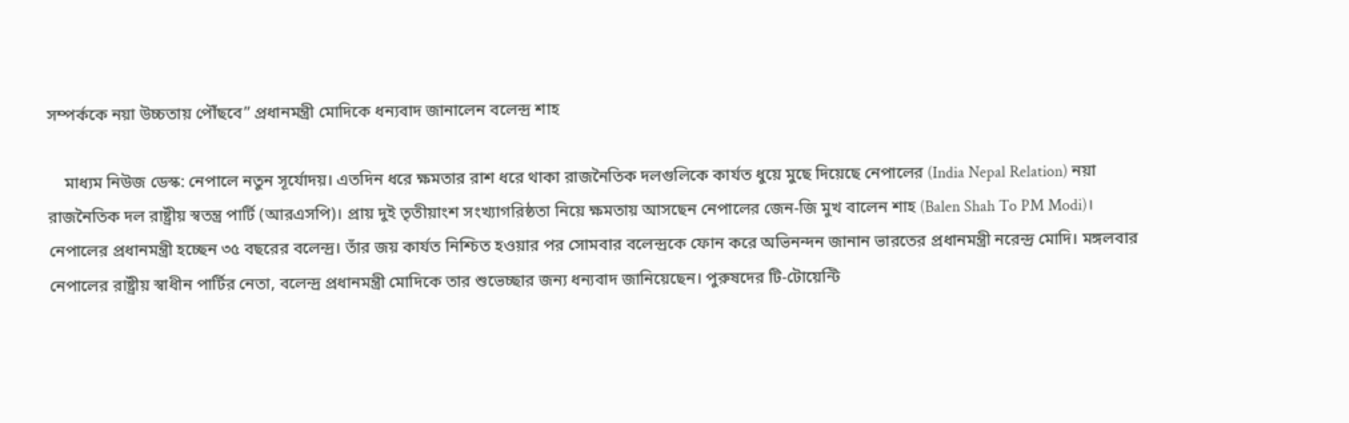সম্পর্ককে নয়া উচ্চতায় পৌঁছবে” প্রধানমন্ত্রী মোদিকে ধন্যবাদ জানালেন বলেন্দ্র শাহ

    মাধ্যম নিউজ ডেস্ক: নেপালে নতুন সূর্যোদয়। এতদিন ধরে ক্ষমতার রাশ ধরে থাকা রাজনৈতিক দলগুলিকে কার্যত ধুয়ে মুছে দিয়েছে নেপালের (India Nepal Relation) নয়া রাজনৈতিক দল রাষ্ট্রীয় স্বতন্ত্র পার্টি (আরএসপি)। প্রায় দুই তৃতীয়াংশ সংখ্যাগরিষ্ঠতা নিয়ে ক্ষমতায় আসছেন নেপালের জেন-জি মুখ বালেন শাহ (Balen Shah To PM Modi)। নেপালের প্রধানমন্ত্রী হচ্ছেন ৩৫ বছরের বলেন্দ্র। তাঁর জয় কার্যত নিশ্চিত হওয়ার পর সোমবার বলেন্দ্রকে ফোন করে অভিনন্দন জানান ভারতের প্রধানমন্ত্রী নরেন্দ্র মোদি। মঙ্গলবার নেপালের রাষ্ট্রীয় স্বাধীন পার্টির নেতা, বলেন্দ্র প্রধানমন্ত্রী মোদিকে তার শুভেচ্ছার জন্য ধন্যবাদ জানিয়েছেন। পুরুষদের টি-টোয়েন্টি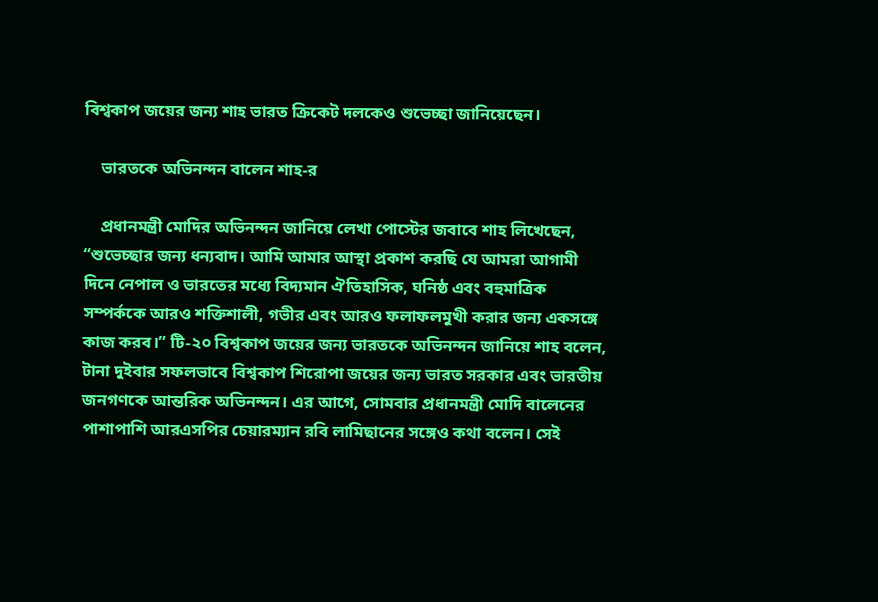বিশ্বকাপ জয়ের জন্য শাহ ভারত ক্রিকেট দলকেও শুভেচ্ছা জানিয়েছেন।

    ভারতকে অভিনন্দন বালেন শাহ-র

    প্রধানমন্ত্রী মোদির অভিনন্দন জানিয়ে লেখা পোস্টের জবাবে শাহ লিখেছেন, “শুভেচ্ছার জন্য ধন্যবাদ। আমি আমার আস্থা প্রকাশ করছি যে আমরা আগামী দিনে নেপাল ও ভারতের মধ্যে বিদ্যমান ঐতিহাসিক, ঘনিষ্ঠ এবং বহুমাত্রিক সম্পর্ককে আরও শক্তিশালী, গভীর এবং আরও ফলাফলমুখী করার জন্য একসঙ্গে কাজ করব।” টি-২০ বিশ্বকাপ জয়ের জন্য ভারতকে অভিনন্দন জানিয়ে শাহ বলেন, টানা দুইবার সফলভাবে বিশ্বকাপ শিরোপা জয়ের জন্য ভারত সরকার এবং ভারতীয় জনগণকে আন্তরিক অভিনন্দন। এর আগে, সোমবার প্রধানমন্ত্রী মোদি বালেনের পাশাপাশি আরএসপির চেয়ারম্যান রবি লামিছানের সঙ্গেও কথা বলেন। সেই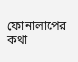ফোনালাপের কথা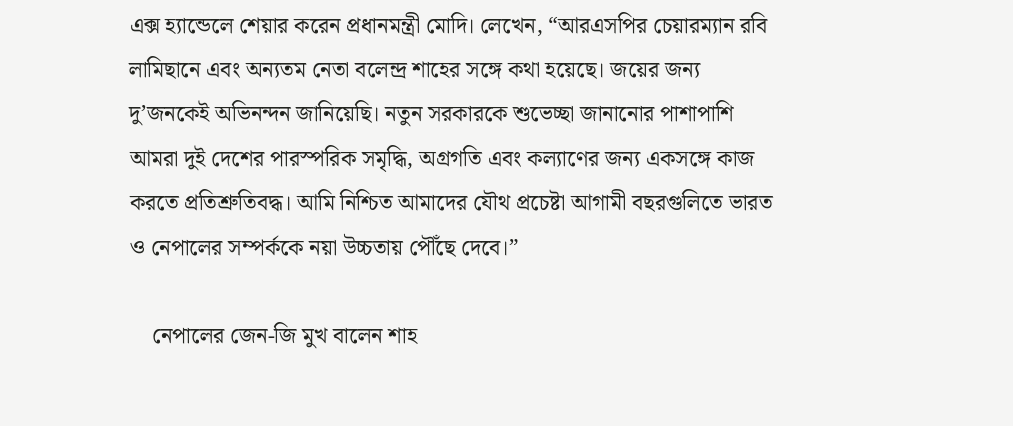এক্স হ্যান্ডেলে শেয়ার করেন প্রধানমন্ত্রী মোদি। লেখেন, “আরএসপির চেয়ারম্যান রবি লামিছানে এবং অন্যতম নেতা বলেন্দ্র শাহের সঙ্গে কথা হয়েছে। জয়ের জন্য দু’জনকেই অভিনন্দন জানিয়েছি। নতুন সরকারকে শুভেচ্ছা জানানোর পাশাপাশি আমরা দুই দেশের পারস্পরিক সমৃদ্ধি, অগ্রগতি এবং কল্যাণের জন্য একসঙ্গে কাজ করতে প্রতিশ্রুতিবদ্ধ। আমি নিশ্চিত আমাদের যৌথ প্রচেষ্টা আগামী বছরগুলিতে ভারত ও নেপালের সম্পর্ককে নয়া উচ্চতায় পৌঁছে দেবে।”

    নেপালের জেন-জি মুখ বালেন শাহ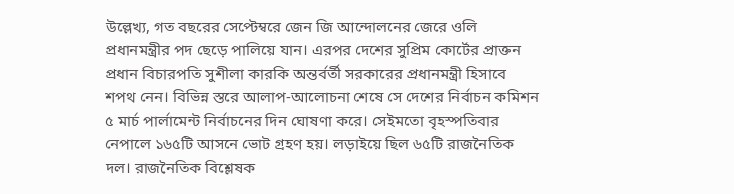উল্লেখ্য, গত বছরের সেপ্টেম্বরে জেন জি আন্দোলনের জেরে ওলি প্রধানমন্ত্রীর পদ ছেড়ে পালিয়ে যান। এরপর দেশের সুপ্রিম কোর্টের প্রাক্তন প্রধান বিচারপতি সুশীলা কারকি অন্তর্বর্তী সরকারের প্রধানমন্ত্রী হিসাবে শপথ নেন। বিভিন্ন স্তরে আলাপ-আলোচনা শেষে সে দেশের নির্বাচন কমিশন ৫ মার্চ পার্লামেন্ট নির্বাচনের দিন ঘোষণা করে। সেইমতো বৃহস্পতিবার নেপালে ১৬৫টি আসনে ভোট গ্রহণ হয়। লড়াইয়ে ছিল ৬৫টি রাজনৈতিক দল। রাজনৈতিক বিশ্লেষক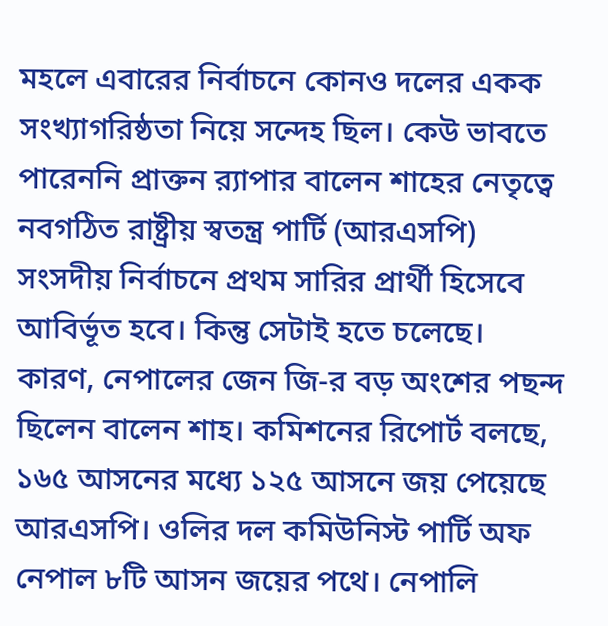মহলে এবারের নির্বাচনে কোনও দলের একক সংখ্যাগরিষ্ঠতা নিয়ে সন্দেহ ছিল। কেউ ভাবতে পারেননি প্রাক্তন র‍্যাপার বালেন শাহের নেতৃত্বে নবগঠিত রাষ্ট্রীয় স্বতন্ত্র পার্টি (আরএসপি) সংসদীয় নির্বাচনে প্রথম সারির প্রার্থী হিসেবে আবির্ভূত হবে। কিন্তু সেটাই হতে চলেছে। কারণ, নেপালের জেন জি-র বড় অংশের পছন্দ ছিলেন বালেন শাহ। কমিশনের রিপোর্ট বলছে, ১৬৫ আসনের মধ্যে ১২৫ আসনে জয় পেয়েছে আরএসপি। ওলির দল কমিউনিস্ট পার্টি অফ নেপাল ৮টি আসন জয়ের পথে। নেপালি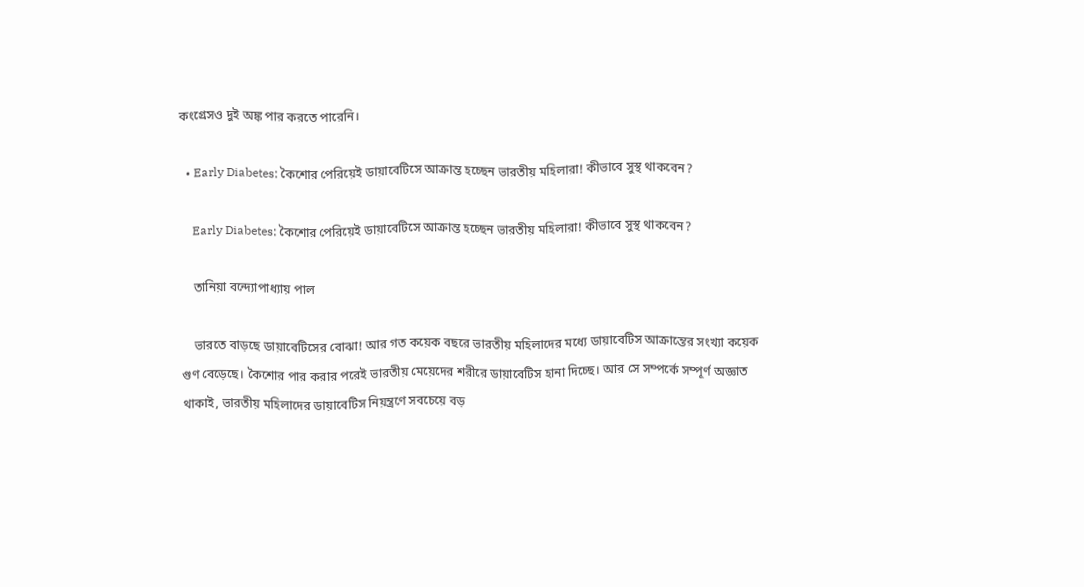কংগ্রেসও দুই অঙ্ক পার করতে পারেনি।

  • Early Diabetes: কৈশোর পেরিয়েই ডায়াবেটিসে আক্রান্ত হচ্ছেন ভারতীয় মহিলারা! কীভাবে সুস্থ থাকবেন?

    Early Diabetes: কৈশোর পেরিয়েই ডায়াবেটিসে আক্রান্ত হচ্ছেন ভারতীয় মহিলারা! কীভাবে সুস্থ থাকবেন?

    তানিয়া বন্দ্যোপাধ্যায় পাল

    ভারতে বাড়ছে ডায়াবেটিসের বোঝা! আর গত কয়েক বছরে ভারতীয় মহিলাদের মধ্যে ডায়াবেটিস আক্রান্তের সংখ্যা কয়েক গুণ বেড়েছে। কৈশোর পার করার পরেই ভারতীয় মেয়েদের শরীরে ডায়াবেটিস হানা দিচ্ছে। আর সে সম্পর্কে সম্পূর্ণ অজ্ঞাত থাকাই, ভারতীয় মহিলাদের ডায়াবেটিস নিয়ন্ত্রণে সবচেয়ে বড়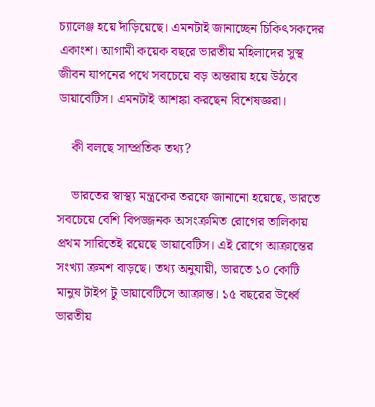চ্যালেঞ্জ হয়ে দাঁড়িয়েছে। এমনটাই জানাচ্ছেন চিকিৎসকদের একাংশ। আগামী কয়েক বছরে ভারতীয় মহিলাদের সুস্থ জীবন যাপনের পথে সবচেয়ে বড় অন্তরায় হয়ে উঠবে ডায়াবেটিস। এমনটাই আশঙ্কা করছেন বিশেষজ্ঞরা।

    কী বলছে সাম্প্রতিক তথ্য?

    ভারতের স্বাস্থ্য মন্ত্রকের তরফে জানানো হয়েছে, ভারতে সবচেয়ে বেশি বিপজ্জনক অসংক্রমিত রোগের তালিকায় প্রথম সারিতেই রয়েছে ডায়াবেটিস। এই রোগে আক্রান্তের সংখ্যা ক্রমশ বাড়ছে। তথ্য অনুযায়ী, ভারতে ১০ কোটি মানুষ টাইপ টু ডায়াবেটিসে আক্রান্ত। ১৫ বছরের উর্ধ্বে ভারতীয়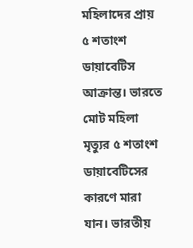মহিলাদের প্রায় ৫ শতাংশ ডায়াবেটিস আক্রান্ত। ভারতে মোট মহিলা মৃত্যুর ৫ শতাংশ ডায়াবেটিসের কারণে মারা যান। ভারতীয়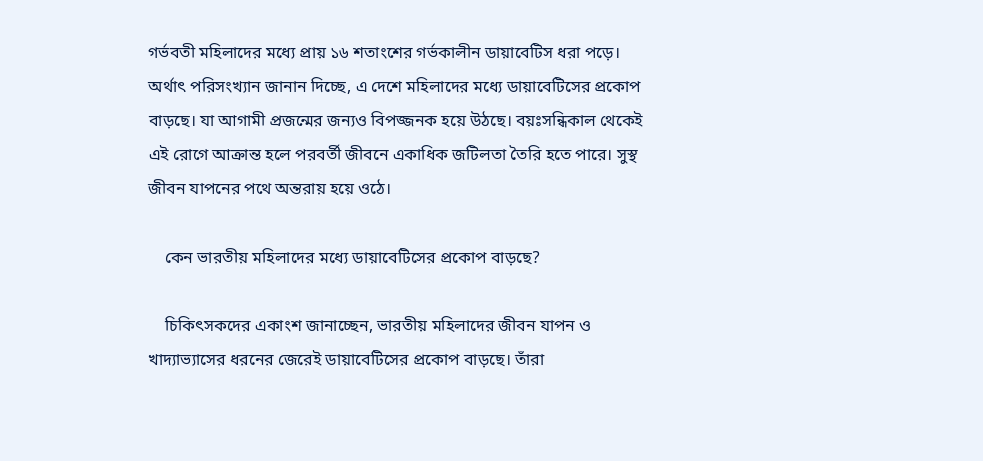গর্ভবতী মহিলাদের মধ্যে প্রায় ১৬ শতাংশের গর্ভকালীন ডায়াবেটিস ধরা পড়ে। অর্থাৎ পরিসংখ্যান জানান দিচ্ছে, এ দেশে মহিলাদের মধ্যে ডায়াবেটিসের প্রকোপ বাড়ছে। যা আগামী প্রজন্মের জন্যও বিপজ্জনক হয়ে উঠছে। বয়ঃসন্ধিকাল থেকেই এই রোগে আক্রান্ত হলে পরবর্তী জীবনে একাধিক জটিলতা তৈরি হতে পারে। সুস্থ জীবন যাপনের পথে অন্তরায় হয়ে ওঠে।

    কেন ভারতীয় মহিলাদের মধ্যে ডায়াবেটিসের প্রকোপ বাড়ছে?

    চিকিৎসকদের একাংশ জানাচ্ছেন, ভারতীয় মহিলাদের জীবন যাপন ও খাদ্যাভ্যাসের ধরনের জেরেই ডায়াবেটিসের প্রকোপ বাড়ছে। তাঁরা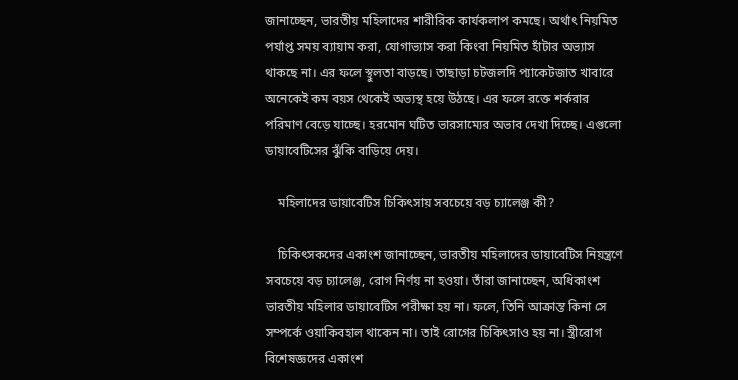জানাচ্ছেন, ভারতীয় মহিলাদের শারীরিক কার্যকলাপ কমছে। অর্থাৎ নিয়মিত পর্যাপ্ত সময় ব্যায়াম করা, যোগাভ্যাস করা কিংবা নিয়মিত হাঁটার অভ্যাস থাকছে না। এর ফলে স্থুলতা বাড়ছে। তাছাড়া চটজলদি প্যাকেটজাত খাবারে অনেকেই কম বয়স থেকেই অভ্যস্থ হয়ে উঠছে। এর ফলে রক্তে শর্করার পরিমাণ বেড়ে যাচ্ছে। হরমোন ঘটিত ভারসাম্যের অভাব দেখা দিচ্ছে। এগুলো ডায়াবেটিসের ঝুঁকি বাড়িয়ে দেয়।

    মহিলাদের ডায়াবেটিস চিকিৎসায় সবচেয়ে বড় চ্যালেঞ্জ কী?

    চিকিৎসকদের একাংশ জানাচ্ছেন, ভারতীয় মহিলাদের ডায়াবেটিস নিয়ন্ত্রণে সবচেয়ে বড় চ্যালেঞ্জ, রোগ নির্ণয় না হওয়া। তাঁরা জানাচ্ছেন, অধিকাংশ ভারতীয় মহিলার ডায়াবেটিস পরীক্ষা হয় না। ফলে, তিনি আক্রান্ত কিনা সে সম্পর্কে ওয়াকিবহাল থাকেন না। তাই রোগের চিকিৎসাও হয় না। স্ত্রীরোগ বিশেষজ্ঞদের একাংশ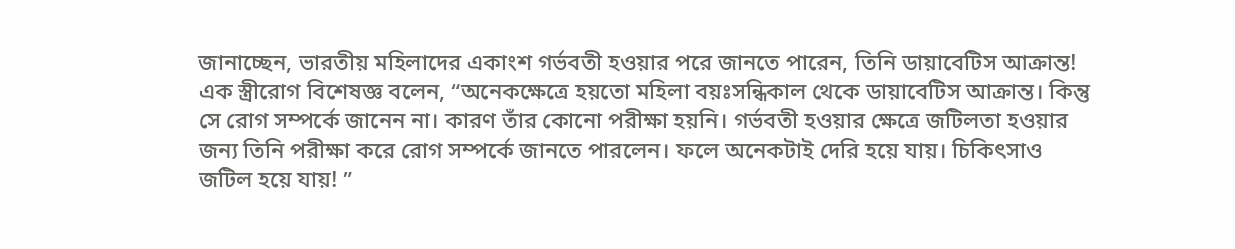জানাচ্ছেন, ভারতীয় মহিলাদের একাংশ গর্ভবতী হওয়ার পরে জানতে পারেন, তিনি ডায়াবেটিস আক্রান্ত! এক স্ত্রীরোগ বিশেষজ্ঞ বলেন, “অনেকক্ষেত্রে হয়তো মহিলা বয়ঃসন্ধিকাল থেকে ডায়াবেটিস আক্রান্ত। কিন্তু সে রোগ সম্পর্কে জানেন না। কারণ তাঁর কোনো পরীক্ষা হয়নি। গর্ভবতী হওয়ার ক্ষেত্রে জটিলতা হওয়ার জন্য তিনি পরীক্ষা করে রোগ সম্পর্কে জানতে পারলেন। ফলে অনেকটাই দেরি হয়ে যায়। চিকিৎসাও জটিল হয়ে যায়! ”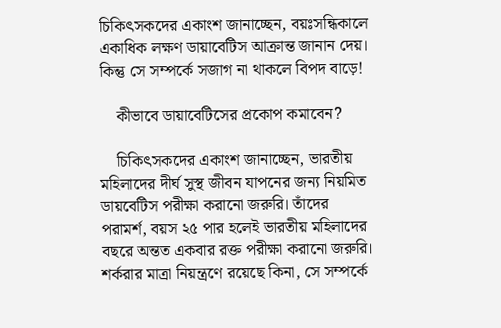চিকিৎসকদের একাংশ জানাচ্ছেন, বয়ঃসন্ধিকালে একাধিক লক্ষণ ডায়াবেটিস আক্রান্ত জানান দেয়। কিন্তু সে সম্পর্কে সজাগ না থাকলে বিপদ বাড়ে!

    কীভাবে ডায়াবেটিসের প্রকোপ কমাবেন?

    চিকিৎসকদের একাংশ জানাচ্ছেন, ভারতীয় মহিলাদের দীর্ঘ সুস্থ জীবন‌ যাপনের জন্য নিয়মিত ডায়বেটিস পরীক্ষা করানো জরুরি। তাঁদের পরামর্শ, বয়স ২৫ পার হলেই ভারতীয় মহিলাদের বছরে অন্তত একবার রক্ত পরীক্ষা করানো জরুরি। শর্করার মাত্রা নিয়ন্ত্রণে রয়েছে কিনা, সে সম্পর্কে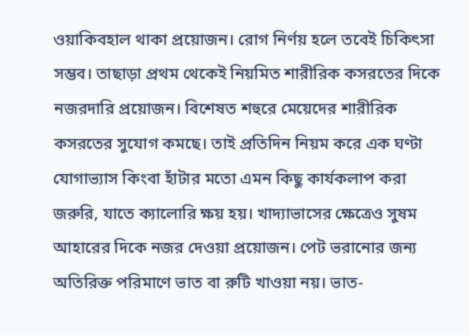ওয়াকিবহাল থাকা প্রয়োজন। রোগ নির্ণয় হলে তবেই চিকিৎসা সম্ভব। তাছাড়া প্রথম থেকেই নিয়মিত শারীরিক কসরতের দিকে নজরদারি প্রয়োজন। বিশেষত শহুরে মেয়েদের শারীরিক কসরতের সুযোগ কমছে। তাই প্রতিদিন নিয়ম করে এক ঘণ্টা যোগাভ্যাস কিংবা হাঁটার মতো এমন কিছু কার্যকলাপ করা জরুরি, যাতে ক্যালোরি ক্ষয় হয়। খাদ্যাভাসের ক্ষেত্রেও সুষম আহারের দিকে নজর দেওয়া প্রয়োজন। পেট ভরানোর জন্য অতিরিক্ত পরিমাণে ভাত বা রুটি খাওয়া নয়। ভাত-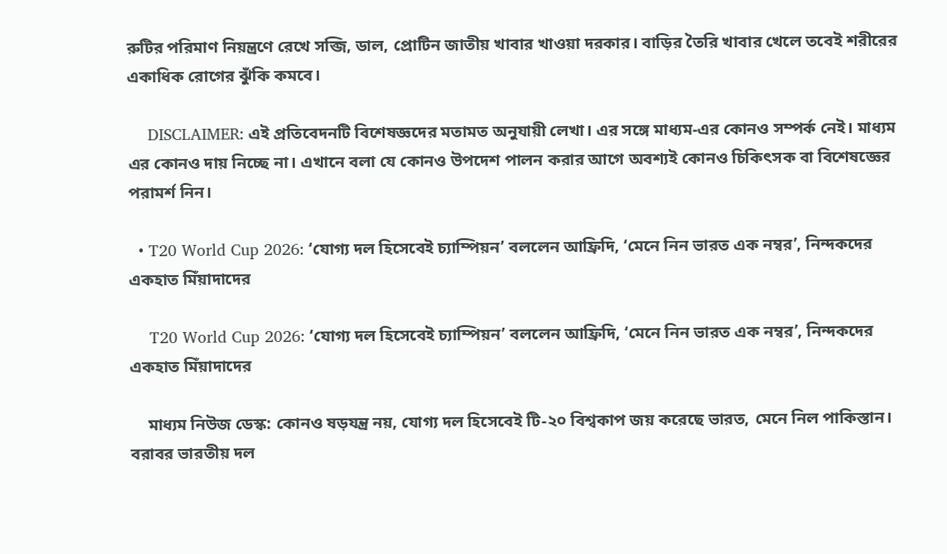রুটির পরিমাণ নিয়ন্ত্রণে রেখে সব্জি, ডাল, প্রোটিন জাতীয় খাবার খাওয়া দরকার। বাড়ির তৈরি খাবার খেলে তবেই শরীরের একাধিক রোগের ঝুঁকি কমবে।

    DISCLAIMER: এই প্রতিবেদনটি বিশেষজ্ঞদের মতামত অনুযায়ী লেখা। এর সঙ্গে মাধ্যম-এর কোনও সম্পর্ক নেই। মাধ্যম এর কোনও দায় নিচ্ছে না। এখানে বলা যে কোনও উপদেশ পালন করার আগে অবশ্যই কোনও চিকিৎসক বা বিশেষজ্ঞের পরামর্শ নিন।

  • T20 World Cup 2026: ‘যোগ্য দল হিসেবেই চ্যাম্পিয়ন’ বললেন আফ্রিদি, ‘মেনে নিন ভারত এক নম্বর’, নিন্দকদের একহাত মিঁয়াদাদের

    T20 World Cup 2026: ‘যোগ্য দল হিসেবেই চ্যাম্পিয়ন’ বললেন আফ্রিদি, ‘মেনে নিন ভারত এক নম্বর’, নিন্দকদের একহাত মিঁয়াদাদের

    মাধ্যম নিউজ ডেস্ক: কোনও ষড়যন্ত্র নয়, যোগ্য দল হিসেবেই টি-২০ বিশ্বকাপ জয় করেছে ভারত, মেনে নিল পাকিস্তান। বরাবর ভারতীয় দল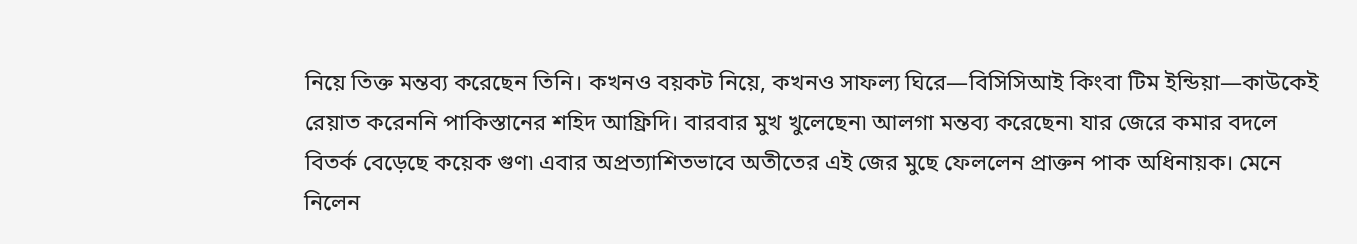নিয়ে তিক্ত মন্তব্য করেছেন তিনি। কখনও বয়কট নিয়ে, কখনও সাফল্য ঘিরে—বিসিসিআই কিংবা টিম ইন্ডিয়া—কাউকেই রেয়াত করেননি পাকিস্তানের শহিদ আফ্রিদি। বারবার মুখ খুলেছেন৷ আলগা মন্তব্য করেছেন৷ যার জেরে কমার বদলে বিতর্ক বেড়েছে কয়েক গুণ৷ এবার অপ্রত্যাশিতভাবে অতীতের এই জের মুছে ফেললেন প্রাক্তন পাক অধিনায়ক। মেনে নিলেন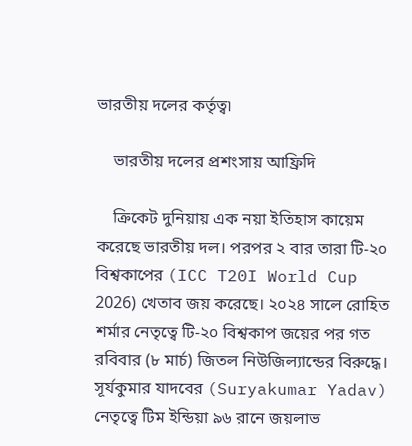ভারতীয় দলের কর্তৃত্ব৷

    ভারতীয় দলের প্রশংসায় আফ্রিদি

    ক্রিকেট দুনিয়ায় এক নয়া ইতিহাস কায়েম করেছে ভারতীয় দল। পরপর ২ বার তারা টি-২০ বিশ্বকাপের (ICC T20I World Cup 2026) খেতাব জয় করেছে। ২০২৪ সালে রোহিত শর্মার নেতৃত্বে টি-২০ বিশ্বকাপ জয়ের পর গত রবিবার (৮ মার্চ) জিতল নিউজিল্যান্ডের বিরুদ্ধে। সূর্যকুমার যাদবের (Suryakumar Yadav) নেতৃত্বে টিম ইন্ডিয়া ৯৬ রানে জয়লাভ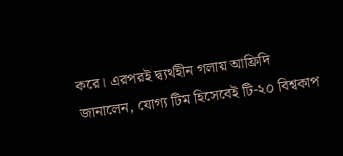করে। এরপরই দ্ব্যর্থহীন গলায় আফ্রিদি জানালেন, যোগ্য টিম হিসেবেই টি-২০ বিশ্বকাপ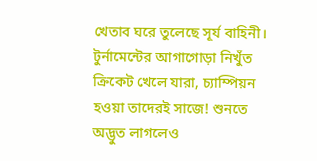খেতাব ঘরে তুলেছে সূর্য বাহিনী। টুর্নামেন্টের আগাগোড়া নিখুঁত ক্রিকেট খেলে যারা, চ্যাম্পিয়ন হওয়া তাদেরই সাজে! শুনতে অদ্ভুত লাগলেও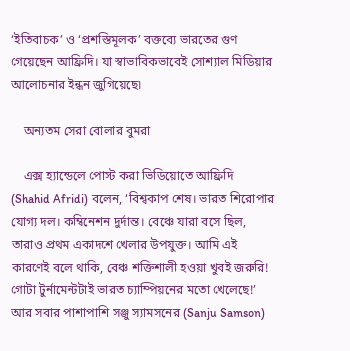‘ইতিবাচক’ ও ‘প্রশস্তিমূলক’ বক্তব্যে ভারতের গুণ গেয়েছেন আফ্রিদি। যা স্বাভাবিকভাবেই সোশ্যাল মিডিয়ার আলোচনার ইন্ধন জুগিয়েছে৷

    অন্যতম সেরা বোলার বুমরা

    এক্স হ্যান্ডেলে পোস্ট করা ভিডিয়োতে আফ্রিদি (Shahid Afridi) বলেন, ‘বিশ্বকাপ শেষ। ভারত শিরোপার যোগ্য দল। কম্বিনেশন দুর্দান্ত। বেঞ্চে যারা বসে ছিল, তারাও প্রথম একাদশে খেলার উপযুক্ত। আমি এই কারণেই বলে থাকি, বেঞ্চ শক্তিশালী হওয়া খুবই জরুরি! গোটা টুর্নামেন্টটাই ভারত চ্যাম্পিয়নের মতো খেলেছে!’ আর সবার পাশাপাশি সঞ্জু স্যামসনের (Sanju Samson)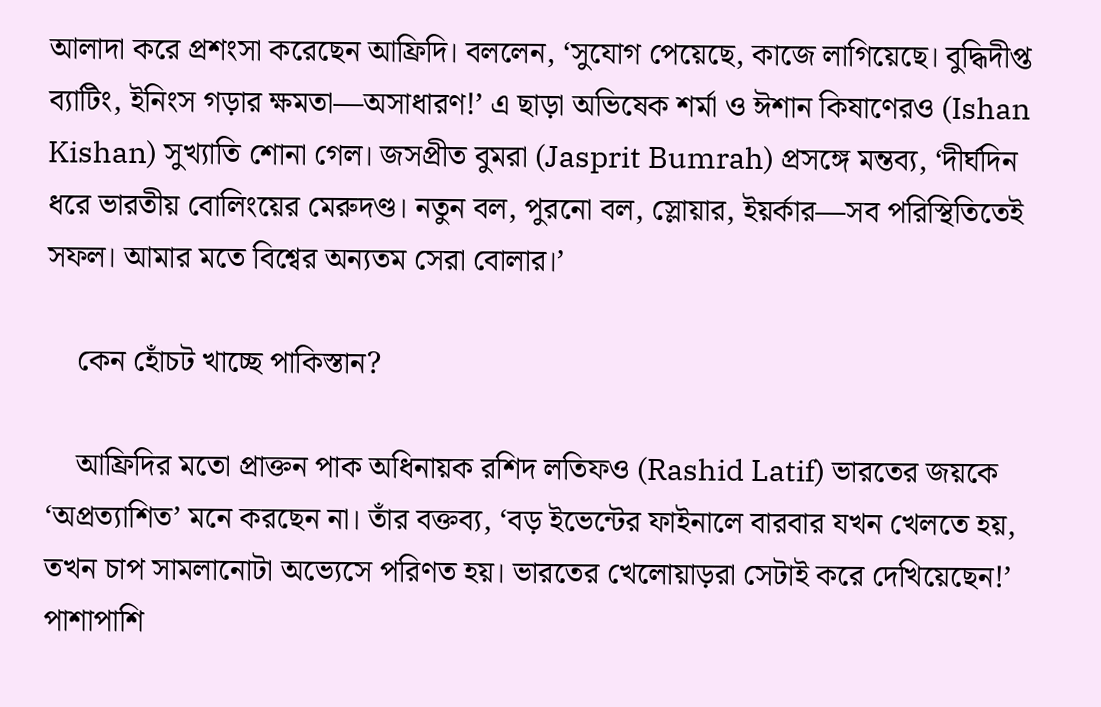আলাদা করে প্রশংসা করেছেন আফ্রিদি। বললেন, ‘সুযোগ পেয়েছে, কাজে লাগিয়েছে। বুদ্ধিদীপ্ত ব্যাটিং, ইনিংস গড়ার ক্ষমতা—অসাধারণ!’ এ ছাড়া অভিষেক শর্মা ও ঈশান কিষাণেরও (Ishan Kishan) সুখ্যাতি শোনা গেল। জসপ্রীত বুমরা (Jasprit Bumrah) প্রসঙ্গে মন্তব্য, ‘দীর্ঘদিন ধরে ভারতীয় বোলিংয়ের মেরুদণ্ড। নতুন বল, পুরনো বল, স্লোয়ার, ইয়র্কার—সব পরিস্থিতিতেই সফল। আমার মতে বিশ্বের অন্যতম সেরা বোলার।’

    কেন হোঁচট খাচ্ছে পাকিস্তান?

    আফ্রিদির মতো প্রাক্তন পাক অধিনায়ক রশিদ লতিফও (Rashid Latif) ভারতের জয়কে ‘অপ্রত্যাশিত’ মনে করছেন না। তাঁর বক্তব্য, ‘বড় ইভেন্টের ফাইনালে বারবার যখন খেলতে হয়, তখন চাপ সামলানোটা অভ্যেসে পরিণত হয়। ভারতের খেলোয়াড়রা সেটাই করে দেখিয়েছেন!’ পাশাপাশি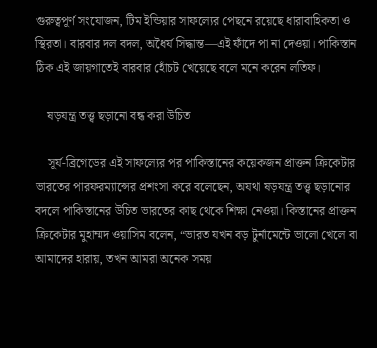গুরুত্বপূর্ণ সংযোজন, টিম ইন্ডিয়ার সাফল্যের পেছনে রয়েছে ধারাবাহিকতা ও স্থিরতা। বারবার দল বদল, অধৈর্য সিদ্ধান্ত—এই ফাঁদে পা না দেওয়া। পাকিস্তান ঠিক এই জায়গাতেই বারবার হোঁচট খেয়েছে বলে মনে করেন লতিফ।

    ষড়যন্ত্র তত্ত্ব ছড়ানো বন্ধ করা উচিত

    সূর্য-ব্রিগেডের এই সাফল্যের পর পাকিস্তানের কয়েকজন প্রাক্তন ক্রিকেটার ভারতের পারফরম্যান্সের প্রশংসা করে বলেছেন, অযথা ষড়যন্ত্র তত্ত্ব ছড়ানোর বদলে পাকিস্তানের উচিত ভারতের কাছ থেকে শিক্ষা নেওয়া। কিস্তানের প্রাক্তন ক্রিকেটার মুহাম্মদ ওয়াসিম বলেন, “ভারত যখন বড় টুর্নামেন্টে ভালো খেলে বা আমাদের হারায়, তখন আমরা অনেক সময়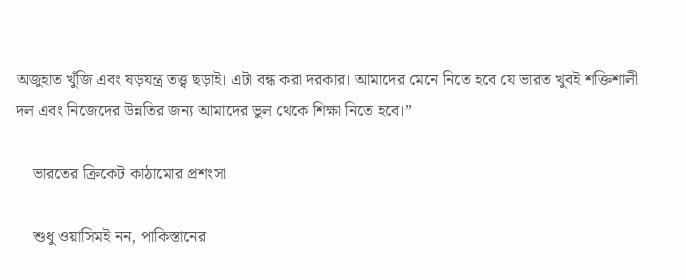অজুহাত খুঁজি এবং ষড়যন্ত্র তত্ত্ব ছড়াই। এটা বন্ধ করা দরকার। আমাদের মেনে নিতে হবে যে ভারত খুবই শক্তিশালী দল এবং নিজেদের উন্নতির জন্য আমাদের ভুল থেকে শিক্ষা নিতে হবে।”

    ভারতের ক্রিকেট কাঠামোর প্রশংসা

    শুধু ওয়াসিমই নন, পাকিস্তানের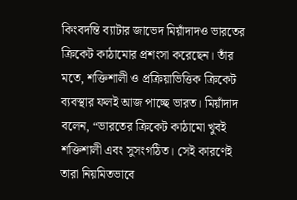কিংবদন্তি ব্যাটার জাভেদ মিয়াঁদাদও ভারতের ক্রিকেট কাঠামোর প্রশংসা করেছেন। তাঁর মতে, শক্তিশালী ও প্রক্রিয়াভিত্তিক ক্রিকেট ব্যবস্থার ফলই আজ পাচ্ছে ভারত। মিয়াঁদাদ বলেন, “ভারতের ক্রিকেট কাঠামো খুবই শক্তিশালী এবং সুসংগঠিত। সেই কারণেই তারা নিয়মিতভাবে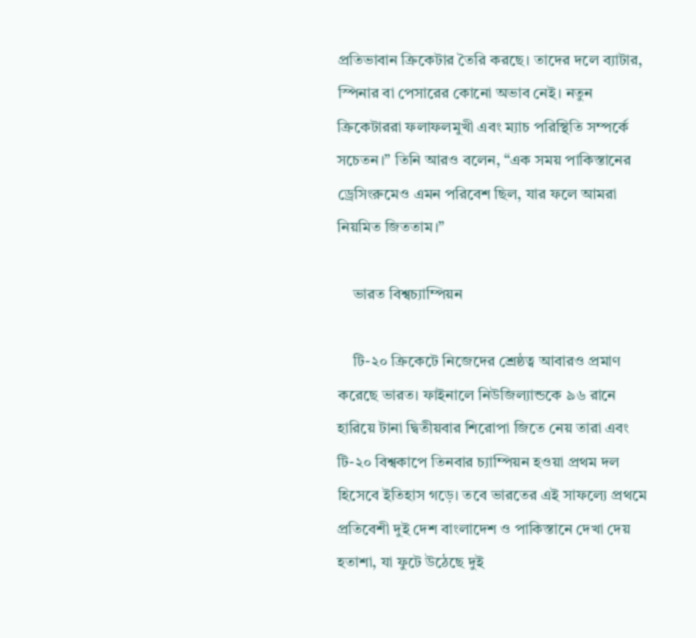প্রতিভাবান ক্রিকেটার তৈরি করছে। তাদের দলে ব্যাটার, স্পিনার বা পেসারের কোনো অভাব নেই। নতুন ক্রিকেটাররা ফলাফলমুখী এবং ম্যাচ পরিস্থিতি সম্পর্কে সচেতন।” তিনি আরও বলেন, “এক সময় পাকিস্তানের ড্রেসিংরুমেও এমন পরিবেশ ছিল, যার ফলে আমরা নিয়মিত জিততাম।”

    ভারত বিশ্বচ্যাম্পিয়ন

    টি-২০ ক্রিকেটে নিজেদের শ্রেষ্ঠত্ব আবারও প্রমাণ করেছে ভারত। ফাইনালে নিউজিল্যান্ডকে ৯৬ রানে হারিয়ে টানা দ্বিতীয়বার শিরোপা জিতে নেয় তারা এবং টি-২০ বিশ্বকাপে তিনবার চ্যাম্পিয়ন হওয়া প্রথম দল হিসেবে ইতিহাস গড়ে। তবে ভারতের এই সাফল্যে প্রথমে প্রতিবেশী দুই দেশ বাংলাদেশ ও পাকিস্তানে দেখা দেয় হতাশা, যা ফুটে উঠেছে দুই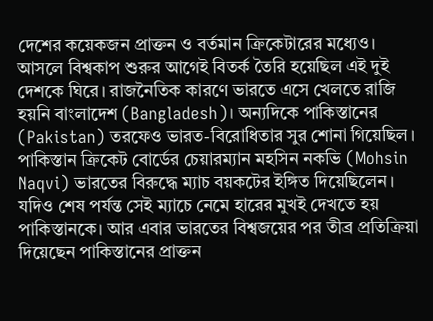দেশের কয়েকজন প্রাক্তন ও বর্তমান ক্রিকেটারের মধ্যেও। আসলে বিশ্বকাপ শুরুর আগেই বিতর্ক তৈরি হয়েছিল এই দুই দেশকে ঘিরে। রাজনৈতিক কারণে ভারতে এসে খেলতে রাজি হয়নি বাংলাদেশ (Bangladesh)। অন্যদিকে পাকিস্তানের (Pakistan) তরফেও ভারত-বিরোধিতার সুর শোনা গিয়েছিল। পাকিস্তান ক্রিকেট বোর্ডের চেয়ারম্যান মহসিন নকভি (Mohsin Naqvi) ভারতের বিরুদ্ধে ম্যাচ বয়কটের ইঙ্গিত দিয়েছিলেন। যদিও শেষ পর্যন্ত সেই ম্যাচে নেমে হারের মুখই দেখতে হয় পাকিস্তানকে। আর এবার ভারতের বিশ্বজয়ের পর তীব্র প্রতিক্রিয়া দিয়েছেন পাকিস্তানের প্রাক্তন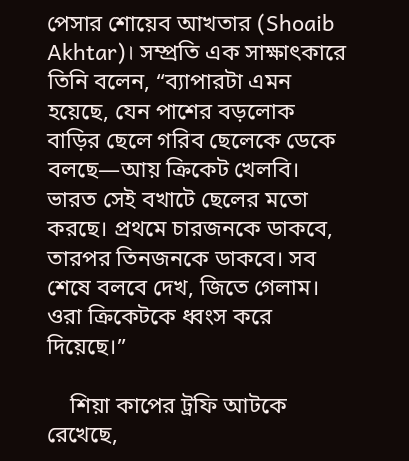পেসার শোয়েব আখতার (Shoaib Akhtar)। সম্প্রতি এক সাক্ষাৎকারে তিনি বলেন, “ব্যাপারটা এমন হয়েছে, যেন পাশের বড়লোক বাড়ির ছেলে গরিব ছেলেকে ডেকে বলছে—আয় ক্রিকেট খেলবি। ভারত সেই বখাটে ছেলের মতো করছে। প্রথমে চারজনকে ডাকবে, তারপর তিনজনকে ডাকবে। সব শেষে বলবে দেখ, জিতে গেলাম। ওরা ক্রিকেটকে ধ্বংস করে দিয়েছে।”

    শিয়া কাপের ট্রফি আটকে রেখেছে,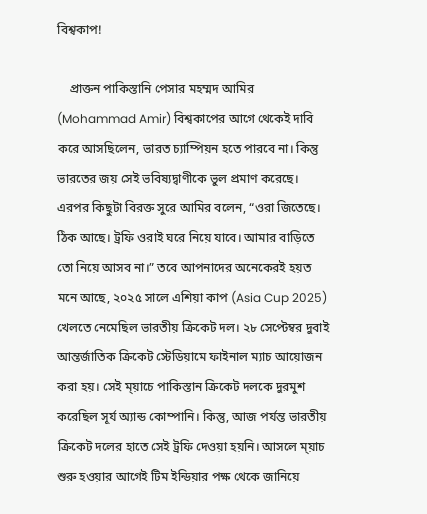বিশ্বকাপ!

    প্রাক্তন পাকিস্তানি পেসার মহম্মদ আমির (Mohammad Amir) বিশ্বকাপের আগে থেকেই দাবি করে আসছিলেন, ভারত চ্যাম্পিয়ন হতে পারবে না। কিন্তু ভারতের জয় সেই ভবিষ্যদ্বাণীকে ভুল প্রমাণ করেছে। এরপর কিছুটা বিরক্ত সুরে আমির বলেন, “ওরা জিতেছে। ঠিক আছে। ট্রফি ওরাই ঘরে নিয়ে যাবে। আমার বাড়িতে তো নিয়ে আসব না।” তবে আপনাদের অনেকেরই হয়ত মনে আছে, ২০২৫ সালে এশিয়া কাপ (Asia Cup 2025) খেলতে নেমেছিল ভারতীয় ক্রিকেট দল। ২৮ সেপ্টেম্বর দুবাই আন্তর্জাতিক ক্রিকেট স্টেডিয়ামে ফাইনাল ম্যাচ আয়োজন করা হয়। সেই ম্য়াচে পাকিস্তান ক্রিকেট দলকে দুরমুশ করেছিল সূর্য অ্যান্ড কোম্পানি। কিন্তু, আজ পর্যন্ত ভারতীয় ক্রিকেট দলের হাতে সেই ট্রফি দেওয়া হয়নি। আসলে ম্য়াচ শুরু হওয়ার আগেই টিম ইন্ডিয়ার পক্ষ থেকে জানিয়ে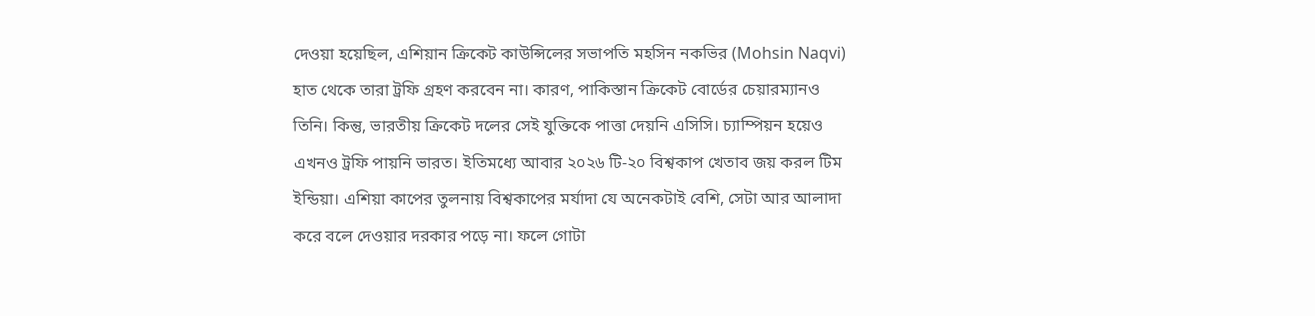দেওয়া হয়েছিল, এশিয়ান ক্রিকেট কাউন্সিলের সভাপতি মহসিন নকভির (Mohsin Naqvi) হাত থেকে তারা ট্রফি গ্রহণ করবেন না। কারণ, পাকিস্তান ক্রিকেট বোর্ডের চেয়ারম্যানও তিনি। কিন্তু, ভারতীয় ক্রিকেট দলের সেই যুক্তিকে পাত্তা দেয়নি এসিসি। চ্যাম্পিয়ন হয়েও এখনও ট্রফি পায়নি ভারত। ইতিমধ্যে আবার ২০২৬ টি-২০ বিশ্বকাপ খেতাব জয় করল টিম ইন্ডিয়া। এশিয়া কাপের তুলনায় বিশ্বকাপের মর্যাদা যে অনেকটাই বেশি, সেটা আর আলাদা করে বলে দেওয়ার দরকার পড়ে না। ফলে গোটা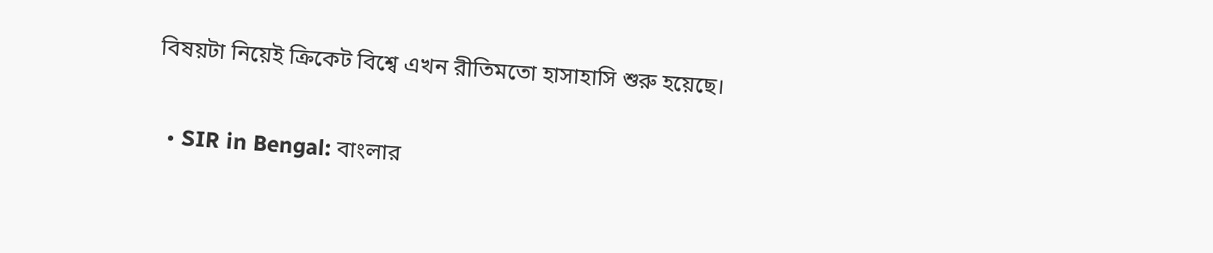বিষয়টা নিয়েই ক্রিকেট বিশ্বে এখন রীতিমতো হাসাহাসি শুরু হয়েছে।

  • SIR in Bengal: বাংলার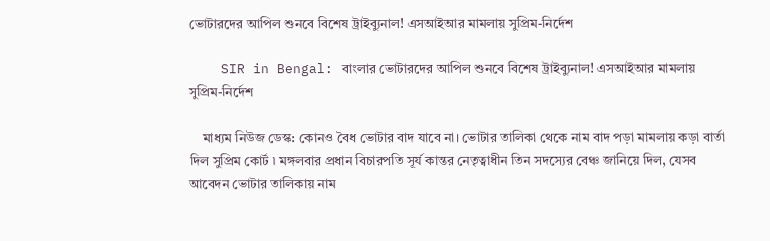ভোটারদের আপিল শুনবে বিশেষ ট্রাইব্যুনাল! এসআইআর মামলায় সুপ্রিম-নির্দেশ

    SIR in Bengal: বাংলার ভোটারদের আপিল শুনবে বিশেষ ট্রাইব্যুনাল! এসআইআর মামলায় সুপ্রিম-নির্দেশ

    মাধ্যম নিউজ ডেস্ক: কোনও বৈধ ভোটার বাদ যাবে না। ভোটার তালিকা থেকে নাম বাদ পড়া মামলায় কড়া বার্তা দিল সুপ্রিম কোর্ট ৷ মঙ্গলবার প্রধান বিচারপতি সূর্য কান্তর নেতৃত্বাধীন তিন সদস্যের বেঞ্চ জানিয়ে দিল, যেসব আবেদন ভোটার তালিকায় নাম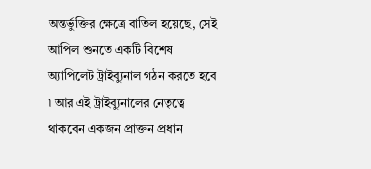অন্তর্ভুক্তির ক্ষেত্রে বাতিল হয়েছে, সেই আপিল শুনতে একটি বিশেষ অ্যাপিলেট ট্রাইব্যুনাল গঠন করতে হবে ৷ আর এই ট্রাইব্যুনালের নেতৃত্বে থাকবেন একজন প্রাক্তন প্রধান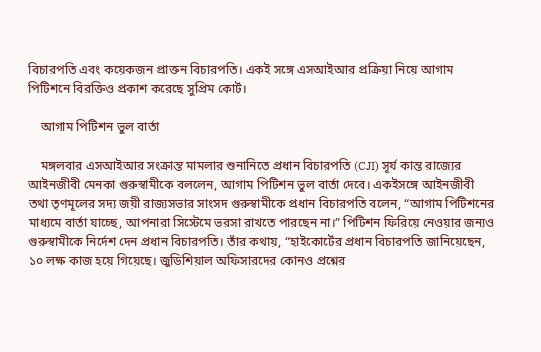বিচারপতি এবং কয়েকজন প্রাক্তন বিচারপতি। একই সঙ্গে এসআইআর প্রক্রিয়া নিয়ে আগাম পিটিশনে বিরক্তিও প্রকাশ করেছে সুপ্রিম কোর্ট।

    আগাম পিটিশন ভুল বার্তা

    মঙ্গলবার এসআইআর সংক্রান্ত মামলার শুনানিতে প্রধান বিচারপতি (CJI) সূর্য কান্ত রাজ্যের আইনজীবী মেনকা গুরুস্বামীকে বললেন, আগাম পিটিশন ভুল বার্তা দেবে। একইসঙ্গে আইনজীবী তথা তৃণমূলের সদ্য জয়ী রাজ্যসভার সাংসদ গুরুস্বামীকে প্রধান বিচারপতি বলেন, “আগাম পিটিশনের মাধ‍্যমে বার্তা যাচ্ছে, আপনারা সিস্টেমে ভরসা রাখতে পারছেন না।” পিটিশন ফিরিয়ে নেওয়ার জন্যও গুরুস্বামীকে নির্দেশ দেন প্রধান বিচারপতি। তাঁর কথায়, “হাইকোর্টের প্রধান বিচারপতি জানিয়েছেন, ১০ লক্ষ কাজ হয়ে গিয়েছে। জুডিশিয়াল অফিসারদের কোনও প্রশ্নের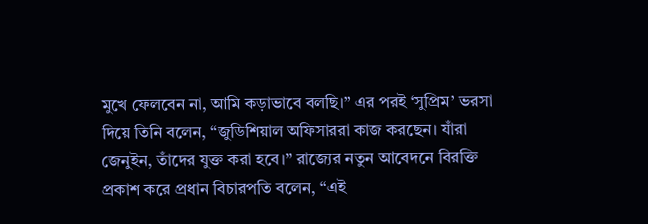মুখে ফেলবেন না, আমি কড়াভাবে বলছি।” এর পরই ‘সুপ্রিম’ ভরসা দিয়ে তিনি বলেন, “জুডিশিয়াল অফিসাররা কাজ করছেন। যাঁরা জেনুইন, তাঁদের যুক্ত করা হবে।” রাজ্যের নতুন আবেদনে বিরক্তি প্রকাশ করে প্রধান বিচারপতি বলেন, “এই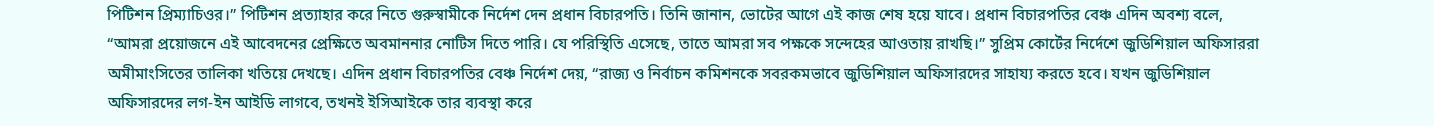পিটিশন প্রিম‍্যাচিওর।” পিটিশন প্রত্যাহার করে নিতে গুরুস্বামীকে নির্দেশ দেন প্রধান বিচারপতি। তিনি জানান, ভোটের আগে এই কাজ শেষ হয়ে যাবে। প্রধান বিচারপতির বেঞ্চ এদিন অবশ্য বলে, “আমরা প্রয়োজনে এই আবেদনের প্রেক্ষিতে অবমাননার নোটিস দিতে পারি। যে পরিস্থিতি এসেছে, তাতে আমরা সব পক্ষকে সন্দেহের আওতায় রাখছি।” সুপ্রিম কোর্টের নির্দেশে জুডিশিয়াল অফিসাররা অমীমাংসিতের তালিকা খতিয়ে দেখছে। এদিন প্রধান বিচারপতির বেঞ্চ নির্দেশ দেয়, “রাজ‍্য ও নির্বাচন কমিশনকে সবরকমভাবে জুডিশিয়াল অফিসারদের সাহায‍্য করতে হবে। যখন জুডিশিয়াল অফিসারদের লগ-ইন আইডি লাগবে, তখনই ইসিআইকে তার ব‍্যবস্থা করে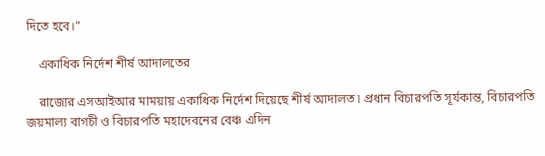দিতে হবে।”

    একাধিক নির্দেশ শীর্ষ আদালতের

    রাজ্যের এসআইআর মাময়ায় একাধিক নির্দেশ দিয়েছে শীর্ষ আদালত ৷ প্রধান বিচারপতি সূর্যকান্ত, বিচারপতি জয়মাল্য বাগচী ও বিচারপতি মহাদেবনের বেঞ্চ এদিন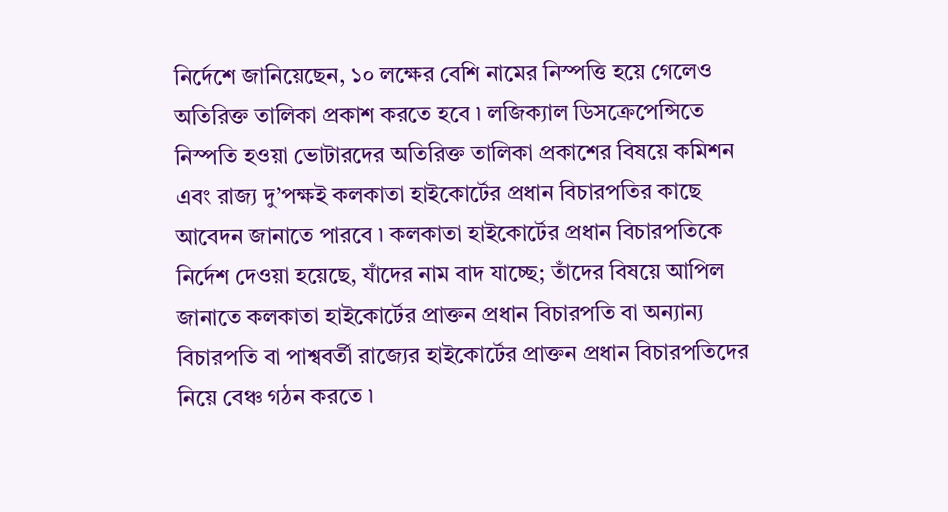নির্দেশে জানিয়েছেন, ১০ লক্ষের বেশি নামের নিস্পত্তি হয়ে গেলেও অতিরিক্ত তালিকা প্রকাশ করতে হবে ৷ লজিক্যাল ডিসক্রেপেন্সিতে নিস্পতি হওয়া ভোটারদের অতিরিক্ত তালিকা প্রকাশের বিষয়ে কমিশন এবং রাজ্য দু’পক্ষই কলকাতা হাইকোর্টের প্রধান বিচারপতির কাছে আবেদন জানাতে পারবে ৷ কলকাতা হাইকোর্টের প্রধান বিচারপতিকে নির্দেশ দেওয়া হয়েছে, যাঁদের নাম বাদ যাচ্ছে; তাঁদের বিষয়ে আপিল জানাতে কলকাতা হাইকোর্টের প্রাক্তন প্রধান বিচারপতি বা অন্যান্য বিচারপতি বা পাশ্ববর্তী রাজ্যের হাইকোর্টের প্রাক্তন প্রধান বিচারপতিদের নিয়ে বেঞ্চ গঠন করতে ৷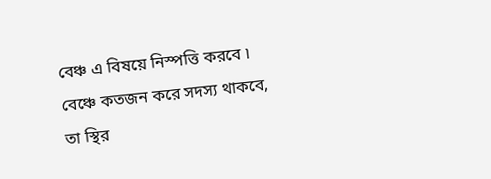বেঞ্চ এ বিষয়ে নিস্পত্তি করবে ৷ বেঞ্চে কতজন করে সদস্য থাকবে, তা স্থির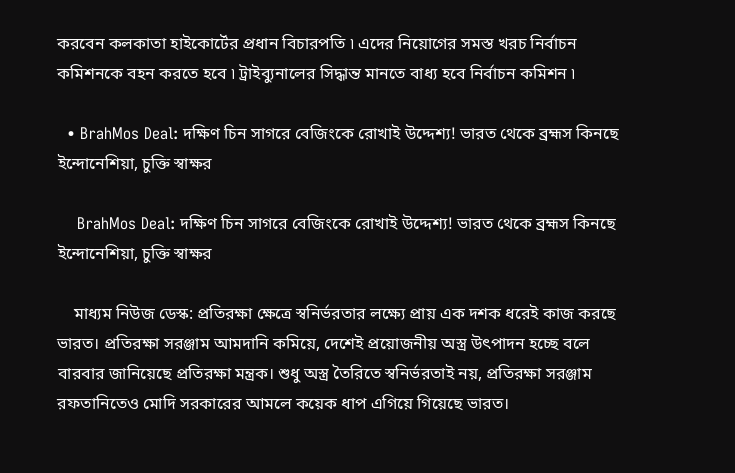করবেন কলকাতা হাইকোর্টের প্রধান বিচারপতি ৷ এদের নিয়োগের সমস্ত খরচ নির্বাচন কমিশনকে বহন করতে হবে ৷ ট্রাইব্যুনালের সিদ্ধান্ত মানতে বাধ্য হবে নির্বাচন কমিশন ৷

  • BrahMos Deal: দক্ষিণ চিন সাগরে বেজিংকে রোখাই উদ্দেশ্য! ভারত থেকে ব্রহ্মস কিনছে ইন্দোনেশিয়া, চুক্তি স্বাক্ষর

    BrahMos Deal: দক্ষিণ চিন সাগরে বেজিংকে রোখাই উদ্দেশ্য! ভারত থেকে ব্রহ্মস কিনছে ইন্দোনেশিয়া, চুক্তি স্বাক্ষর

    মাধ্যম নিউজ ডেস্ক: প্রতিরক্ষা ক্ষেত্রে স্বনির্ভরতার লক্ষ্যে প্রায় এক দশক ধরেই কাজ করছে ভারত। প্রতিরক্ষা সরঞ্জাম আমদানি কমিয়ে, দেশেই প্রয়োজনীয় অস্ত্র উৎপাদন হচ্ছে বলে বারবার জানিয়েছে প্রতিরক্ষা মন্ত্রক। শুধু অস্ত্র তৈরিতে স্বনির্ভরতাই নয়, প্রতিরক্ষা সরঞ্জাম রফতানিতেও মোদি সরকারের আমলে কয়েক ধাপ এগিয়ে গিয়েছে ভারত।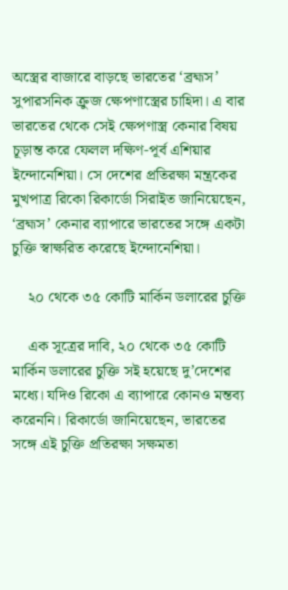অস্ত্রের বাজারে বাড়ছে ভারতের ‘ব্রহ্মস’ সুপারসনিক ক্রুজ ক্ষেপণাস্ত্রের চাহিদা। এ বার ভারতের থেকে সেই ক্ষেপণাস্ত্র কেনার বিষয় চূড়ান্ত করে ফেলল দক্ষিণ-পূর্ব এশিয়ার ইন্দোনেশিয়া। সে দেশের প্রতিরক্ষা মন্ত্রকের মুখপাত্র রিকো রিকার্ডো সিরাইত জানিয়েছেন, ‘ব্রহ্মস’ কেনার ব্যাপারে ভারতের সঙ্গে একটা চুক্তি স্বাক্ষরিত করেছে ইন্দোনেশিয়া।

    ২০ থেকে ৩৫ কোটি মার্কিন ডলারের চুক্তি

    এক সূত্রের দাবি, ২০ থেকে ৩৫ কোটি মার্কিন ডলারের চুক্তি সই হয়েছে দু’দেশের মধ্যে। যদিও রিকো এ ব্যাপারে কোনও মন্তব্য করেননি। রিকার্ডো জানিয়েছেন, ভারতের সঙ্গে এই চুক্তি প্রতিরক্ষা সক্ষমতা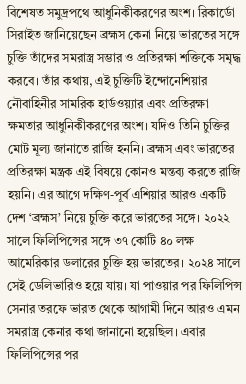বিশেষত সমুদ্রপথে আধুনিকীকরণের অংশ। রিকার্ডো সিরাইত জানিয়েছেন ব্রহ্মস কেনা নিয়ে ভারতের সঙ্গে চুক্তি তাঁদের সমরাস্ত্র সম্ভার ও প্রতিরক্ষা শক্তিকে সমৃদ্ধ করবে। তাঁর কথায়, এই চুক্তিটি ইন্দোনেশিয়ার নৌবাহিনীর সামরিক হার্ডওয়্যার এবং প্রতিরক্ষা ক্ষমতার আধুনিকীকরণের অংশ। যদিও তিনি চুক্তির মোট মূল্য জানাতে রাজি হননি। ব্রহ্মস এবং ভারতের প্রতিরক্ষা মন্ত্রক এই বিষয়ে কোনও মন্তব্য করতে রাজি হয়নি। এর আগে দক্ষিণ-পূর্ব এশিয়ার আরও একটি দেশ ‘ব্রহ্মস’ নিয়ে চুক্তি করে ভারতের সঙ্গে। ২০২২ সালে ফিলিপিন্সের সঙ্গে ৩৭ কোটি ৪০ লক্ষ আমেরিকার ডলারের চুক্তি হয় ভারতের। ২০২৪ সালে সেই ডেলিভারিও হয়ে যায়। যা পাওয়ার পর ফিলিপিন্স সেনার তরফে ভারত থেকে আগামী দিনে আরও এমন সমরাস্ত্র কেনার কথা জানানো হয়েছিল। এবার ফিলিপিন্সের পর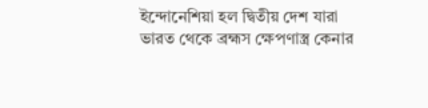ইন্দোনেশিয়া হল দ্বিতীয় দেশ যারা ভারত থেকে ব্রহ্মস ক্ষেপণাস্ত্র কেনার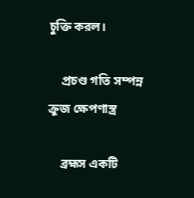চুক্তি করল।

    প্রচণ্ড গতি সম্পন্ন ক্রুজ ক্ষেপণাস্ত্র

    ব্রহ্মস একটি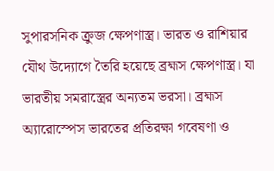সুপারসনিক ক্রুজ ক্ষেপণাস্ত্র। ভারত ও রাশিয়ার যৌথ উদ্যোগে তৈরি হয়েছে ব্রহ্মস ক্ষেপণাস্ত্র। যা ভারতীয় সমরাস্ত্রের অন্যতম ভরসা। ব্রহ্মস অ্যারোস্পেস ভারতের প্রতিরক্ষা গবেষণা ও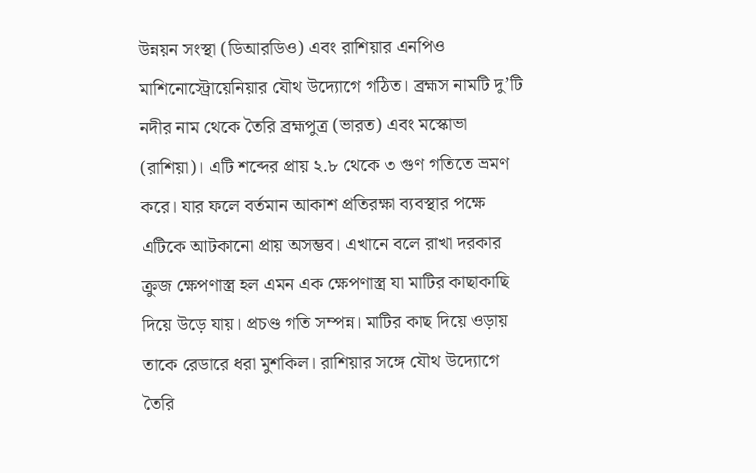উন্নয়ন সংস্থা (ডিআরডিও) এবং রাশিয়ার এনপিও মাশিনোস্ট্রোয়েনিয়ার যৌথ উদ্যোগে গঠিত। ব্রহ্মস নামটি দু’টি নদীর নাম থেকে তৈরি ব্রহ্মপুত্র (ভারত) এবং মস্কোভা (রাশিয়া)। এটি শব্দের প্রায় ২.৮ থেকে ৩ গুণ গতিতে ভ্রমণ করে। যার ফলে বর্তমান আকাশ প্রতিরক্ষা ব্যবস্থার পক্ষে এটিকে আটকানো প্রায় অসম্ভব। এখানে বলে রাখা দরকার ক্রুজ ক্ষেপণাস্ত্র হল এমন এক ক্ষেপণাস্ত্র যা মাটির কাছাকাছি দিয়ে উড়ে যায়। প্রচণ্ড গতি সম্পন্ন। মাটির কাছ দিয়ে ওড়ায় তাকে রেডারে ধরা মুশকিল। রাশিয়ার সঙ্গে যৌথ উদ্যোগে তৈরি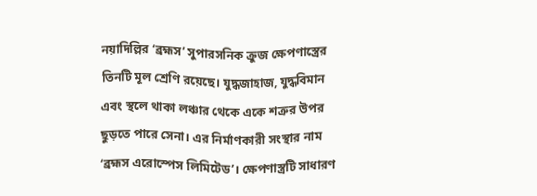নয়াদিল্লির ‘ব্রহ্মস’ সুপারসনিক ক্রুজ ক্ষেপণাস্ত্রের তিনটি মূল শ্রেণি রয়েছে। যুদ্ধজাহাজ, যুদ্ধবিমান এবং স্থলে থাকা লঞ্চার থেকে একে শত্রুর উপর ছুড়তে পারে সেনা। এর নির্মাণকারী সংস্থার নাম ‘ব্রহ্মস এরোস্পেস লিমিটেড’। ক্ষেপণাস্ত্রটি সাধারণ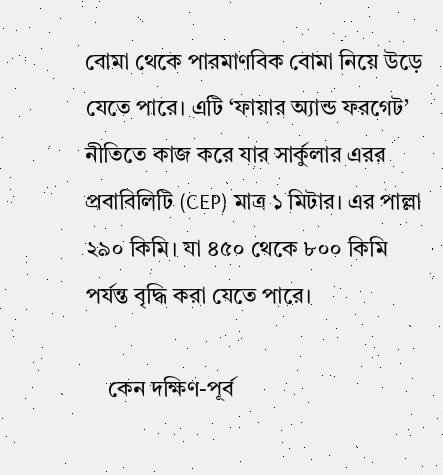বোমা থেকে পারমাণবিক বোমা নিয়ে উড়ে যেতে পারে। এটি ‘ফায়ার অ্যান্ড ফরগেট’ নীতিতে কাজ করে যার সার্কুলার এরর প্রবাবিলিটি (CEP) মাত্র ১ মিটার। এর পাল্লা ২৯০ কিমি। যা ৪৫০ থেকে ৮০০ কিমি পর্যন্ত বৃদ্ধি করা যেতে পারে।

    কেন দক্ষিণ-পূর্ব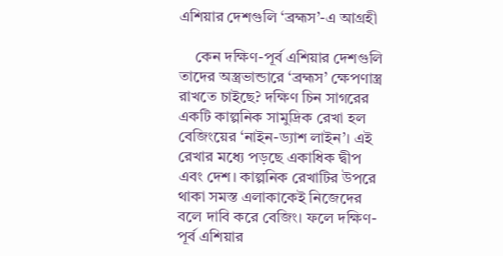এশিয়ার দেশগুলি ‘ব্রহ্মস’-এ আগ্রহী

    কেন দক্ষিণ-পূর্ব এশিয়ার দেশগুলি তাদের অস্ত্রভান্ডারে ‘ব্রহ্মস’ ক্ষেপণাস্ত্র রাখতে চাইছে? দক্ষিণ চিন সাগরের একটি কাল্পনিক সামুদ্রিক রেখা হল বেজিংয়ের ‘নাইন-ড্যাশ লাইন’। এই রেখার মধ্যে পড়ছে একাধিক দ্বীপ এবং দেশ। কাল্পনিক রেখাটির উপরে থাকা সমস্ত এলাকাকেই নিজেদের বলে দাবি করে বেজিং। ফলে দক্ষিণ-পূর্ব এশিয়ার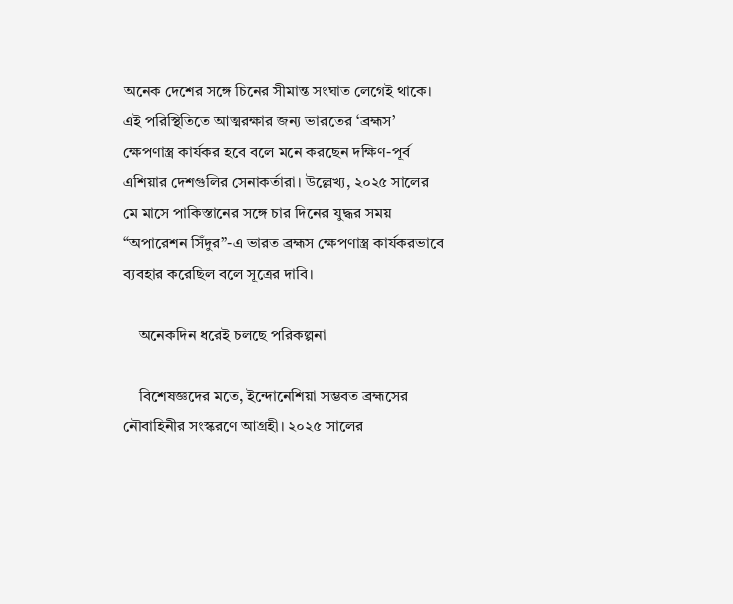অনেক দেশের সঙ্গে চিনের সীমান্ত সংঘাত লেগেই থাকে। এই পরিস্থিতিতে আত্মরক্ষার জন্য ভারতের ‘ব্রহ্মস’ ক্ষেপণাস্ত্র কার্যকর হবে বলে মনে করছেন দক্ষিণ-পূর্ব এশিয়ার দেশগুলির সেনাকর্তারা। উল্লেখ্য, ২০২৫ সালের মে মাসে পাকিস্তানের সঙ্গে চার দিনের যুদ্ধর সময় “অপারেশন সিঁদুর”-এ ভারত ব্রহ্মস ক্ষেপণাস্ত্র কার্যকরভাবে ব্যবহার করেছিল বলে সূত্রের দাবি।

    অনেকদিন ধরেই চলছে পরিকল্পনা

    বিশেষজ্ঞদের মতে, ইন্দোনেশিয়া সম্ভবত ব্রহ্মসের নৌবাহিনীর সংস্করণে আগ্রহী। ২০২৫ সালের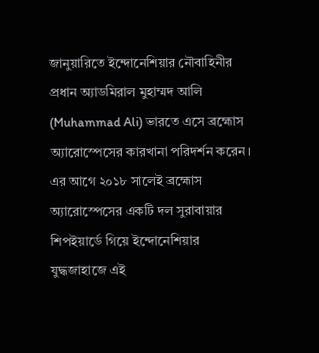জানুয়ারিতে ইন্দোনেশিয়ার নৌবাহিনীর প্রধান অ্যাডমিরাল মুহাম্মদ আলি (Muhammad Ali) ভারতে এসে ব্রহ্মোস অ্যারোস্পেসের কারখানা পরিদর্শন করেন। এর আগে ২০১৮ সালেই ব্রহ্মোস অ্যারোস্পেসের একটি দল সুরাবায়ার শিপইয়ার্ডে গিয়ে ইন্দোনেশিয়ার যুদ্ধজাহাজে এই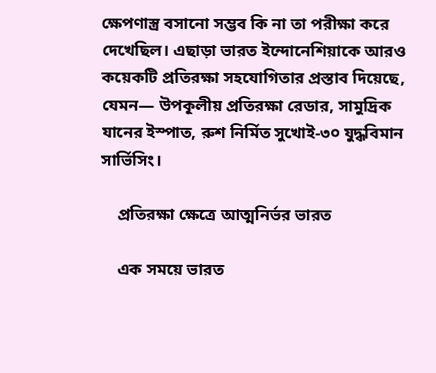ক্ষেপণাস্ত্র বসানো সম্ভব কি না তা পরীক্ষা করে দেখেছিল। এছাড়া ভারত ইন্দোনেশিয়াকে আরও কয়েকটি প্রতিরক্ষা সহযোগিতার প্রস্তাব দিয়েছে, যেমন— উপকূলীয় প্রতিরক্ষা রেডার, সামুদ্রিক যানের ইস্পাত, রুশ নির্মিত সুখোই-৩০ যুদ্ধবিমান সার্ভিসিং।

    প্রতিরক্ষা ক্ষেত্রে আত্মনির্ভর ভারত

    এক সময়ে ভারত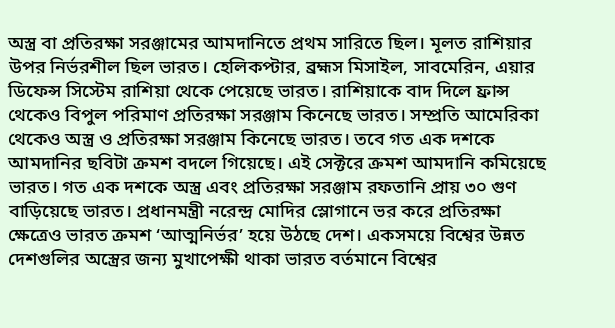অস্ত্র বা প্রতিরক্ষা সরঞ্জামের আমদানিতে প্রথম সারিতে ছিল। মূলত রাশিয়ার উপর নির্ভরশীল ছিল ভারত। হেলিকপ্টার, ব্রহ্মস মিসাইল, সাবমেরিন, এয়ার ডিফেন্স সিস্টেম রাশিয়া থেকে পেয়েছে ভারত। রাশিয়াকে বাদ দিলে ফ্রান্স থেকেও বিপুল পরিমাণ প্রতিরক্ষা সরঞ্জাম কিনেছে ভারত। সম্প্রতি আমেরিকা থেকেও অস্ত্র ও প্রতিরক্ষা সরঞ্জাম কিনেছে ভারত। তবে গত এক দশকে আমদানির ছবিটা ক্রমশ বদলে গিয়েছে। এই সেক্টরে ক্রমশ আমদানি কমিয়েছে ভারত। গত এক দশকে অস্ত্র এবং প্রতিরক্ষা সরঞ্জাম রফতানি প্রায় ৩০ গুণ বাড়িয়েছে ভারত। প্রধানমন্ত্রী নরেন্দ্র মোদির স্লোগানে ভর করে প্রতিরক্ষা ক্ষেত্রেও ভারত ক্রমশ ‘আত্মনির্ভর’ হয়ে উঠছে দেশ। একসময়ে বিশ্বের উন্নত দেশগুলির অস্ত্রের জন্য মুখাপেক্ষী থাকা ভারত বর্তমানে বিশ্বের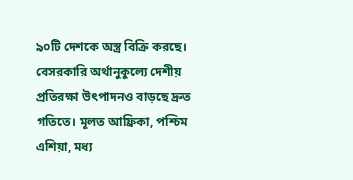৯০টি দেশকে অস্ত্র বিক্রি করছে। বেসরকারি অর্থানুকুল্যে দেশীয় প্রতিরক্ষা উৎপাদনও বাড়ছে দ্রুত গতিতে। মূলত আফ্রিকা, পশ্চিম এশিয়া, মধ্য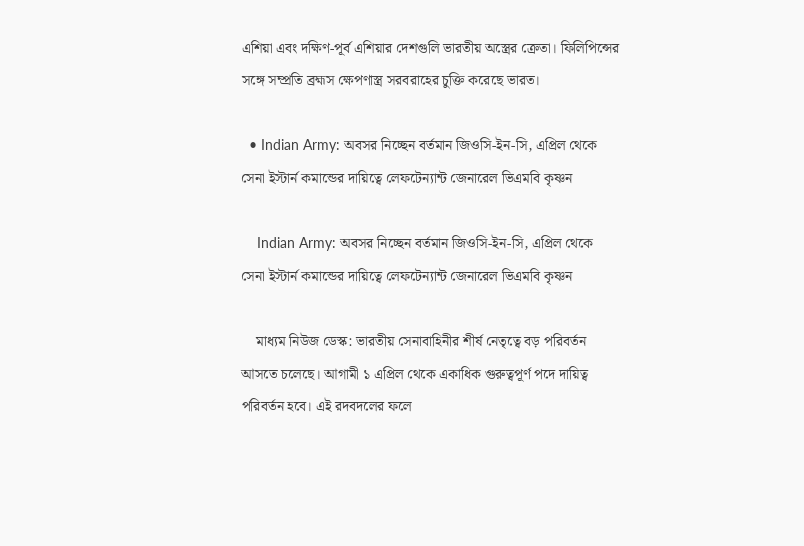এশিয়া এবং দক্ষিণ-পূর্ব এশিয়ার দেশগুলি ভারতীয় অস্ত্রের ক্রেতা। ফিলিপিন্সের সঙ্গে সম্প্রতি ব্রহ্মস ক্ষেপণাস্ত্র সরবরাহের চুক্তি করেছে ভারত।

  • Indian Army: অবসর নিচ্ছেন বর্তমান জিওসি-ইন-সি, এপ্রিল থেকে সেনা ইস্টার্ন কমান্ডের দায়িত্বে লেফটেন্যান্ট জেনারেল ভিএমবি কৃষ্ণন

    Indian Army: অবসর নিচ্ছেন বর্তমান জিওসি-ইন-সি, এপ্রিল থেকে সেনা ইস্টার্ন কমান্ডের দায়িত্বে লেফটেন্যান্ট জেনারেল ভিএমবি কৃষ্ণন

    মাধ্যম নিউজ ডেস্ক: ভারতীয় সেনাবাহিনীর শীর্ষ নেতৃত্বে বড় পরিবর্তন আসতে চলেছে। আগামী ১ এপ্রিল থেকে একাধিক গুরুত্বপূর্ণ পদে দায়িত্ব পরিবর্তন হবে। এই রদবদলের ফলে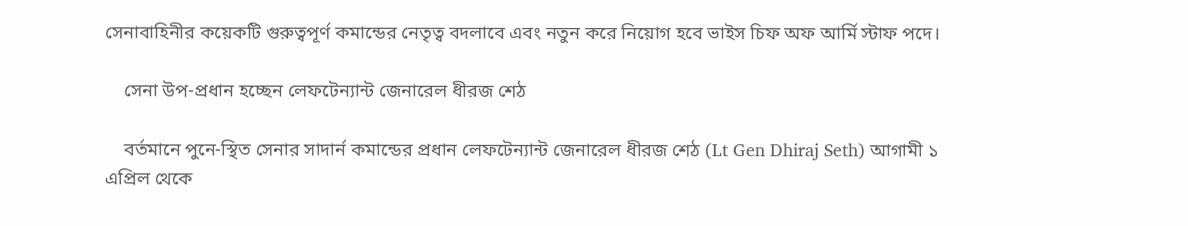সেনাবাহিনীর কয়েকটি গুরুত্বপূর্ণ কমান্ডের নেতৃত্ব বদলাবে এবং নতুন করে নিয়োগ হবে ভাইস চিফ অফ আর্মি স্টাফ পদে।

    সেনা উপ-প্রধান হচ্ছেন লেফটেন্যান্ট জেনারেল ধীরজ শেঠ

    বর্তমানে পুনে-স্থিত সেনার সাদার্ন কমান্ডের প্রধান লেফটেন্যান্ট জেনারেল ধীরজ শেঠ (Lt Gen Dhiraj Seth) আগামী ১ এপ্রিল থেকে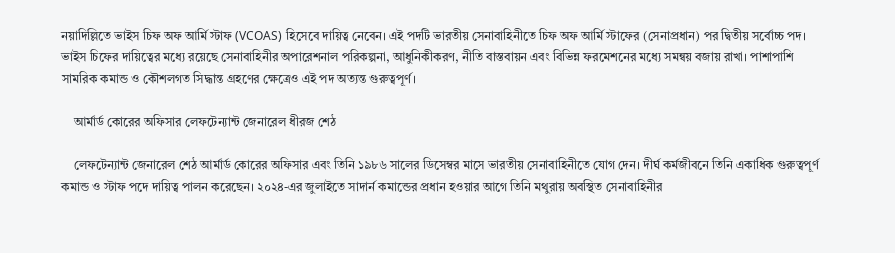নয়াদিল্লিতে ভাইস চিফ অফ আর্মি স্টাফ (VCOAS) হিসেবে দায়িত্ব নেবেন। এই পদটি ভারতীয় সেনাবাহিনীতে চিফ অফ আর্মি স্টাফের (সেনাপ্রধান) পর দ্বিতীয় সর্বোচ্চ পদ। ভাইস চিফের দায়িত্বের মধ্যে রয়েছে সেনাবাহিনীর অপারেশনাল পরিকল্পনা, আধুনিকীকরণ, নীতি বাস্তবায়ন এবং বিভিন্ন ফরমেশনের মধ্যে সমন্বয় বজায় রাখা। পাশাপাশি সামরিক কমান্ড ও কৌশলগত সিদ্ধান্ত গ্রহণের ক্ষেত্রেও এই পদ অত্যন্ত গুরুত্বপূর্ণ।

    আর্মার্ড কোরের অফিসার লেফটেন্যান্ট জেনারেল ধীরজ শেঠ

    লেফটেন্যান্ট জেনারেল শেঠ আর্মার্ড কোরের অফিসার এবং তিনি ১৯৮৬ সালের ডিসেম্বর মাসে ভারতীয় সেনাবাহিনীতে যোগ দেন। দীর্ঘ কর্মজীবনে তিনি একাধিক গুরুত্বপূর্ণ কমান্ড ও স্টাফ পদে দায়িত্ব পালন করেছেন। ২০২৪-এর জুলাইতে সাদার্ন কমান্ডের প্রধান হওয়ার আগে তিনি মথুরায় অবস্থিত সেনাবাহিনীর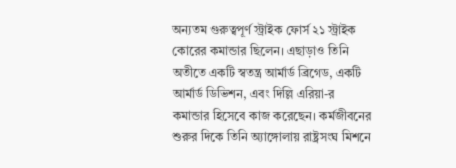অন্যতম গুরুত্বপূর্ণ স্ট্রাইক ফোর্স ২১ স্ট্রাইক কোরের কমান্ডার ছিলেন। এছাড়াও তিনি অতীতে একটি স্বতন্ত্র আর্মার্ড ব্রিগেড, একটি আর্মার্ড ডিভিশন, এবং দিল্লি এরিয়া-র কমান্ডার হিসেবে কাজ করেছেন। কর্মজীবনের শুরুর দিকে তিনি অ্যাঙ্গোলায় রাষ্ট্রসংঘ মিশনে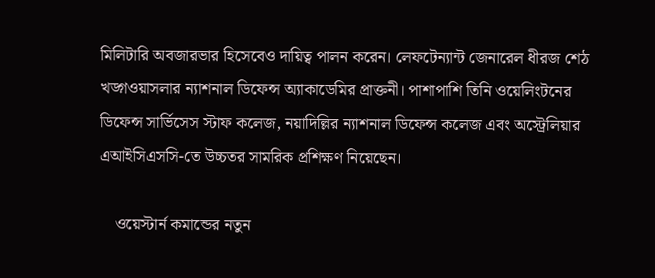মিলিটারি অবজারভার হিসেবেও দায়িত্ব পালন করেন। লেফটেন্যান্ট জেনারেল ধীরজ শেঠ খড়্গওয়াসলার ন্যাশনাল ডিফেন্স অ্যাকাডেমির প্রাক্তনী। পাশাপাশি তিনি ওয়েলিংটনের ডিফেন্স সার্ভিসেস স্টাফ কলেজ, নয়াদিল্লির ন্যাশনাল ডিফেন্স কলেজ এবং অস্ট্রেলিয়ার এআইসিএসসি-তে উচ্চতর সামরিক প্রশিক্ষণ নিয়েছেন।

    ওয়েস্টার্ন কমান্ডের নতুন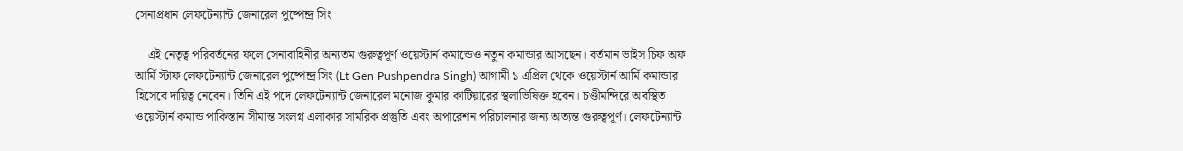সেনাপ্রধান লেফটেন্যান্ট জেনারেল পুষ্পেন্দ্র সিং

    এই নেতৃত্ব পরিবর্তনের ফলে সেনাবাহিনীর অন্যতম গুরুত্বপূর্ণ ওয়েস্টার্ন কমান্ডেও নতুন কমান্ডার আসছেন। বর্তমান ভাইস চিফ অফ আর্মি স্টাফ লেফটেন্যান্ট জেনারেল পুষ্পেন্দ্র সিং (Lt Gen Pushpendra Singh) আগামী ১ এপ্রিল থেকে ওয়েস্টার্ন আর্মি কমান্ডার হিসেবে দায়িত্ব নেবেন। তিনি এই পদে লেফটেন্যান্ট জেনারেল মনোজ কুমার কাটিয়ারের স্থলাভিষিক্ত হবেন। চণ্ডীমন্দিরে অবস্থিত ওয়েস্টার্ন কমান্ড পাকিস্তান সীমান্ত সংলগ্ন এলাকার সামরিক প্রস্তুতি এবং অপারেশন পরিচালনার জন্য অত্যন্ত গুরুত্বপূর্ণ। লেফটেন্যান্ট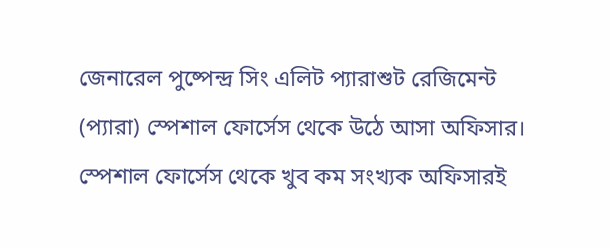জেনারেল পুষ্পেন্দ্র সিং এলিট প্যারাশুট রেজিমেন্ট (প্যারা) স্পেশাল ফোর্সেস থেকে উঠে আসা অফিসার। স্পেশাল ফোর্সেস থেকে খুব কম সংখ্যক অফিসারই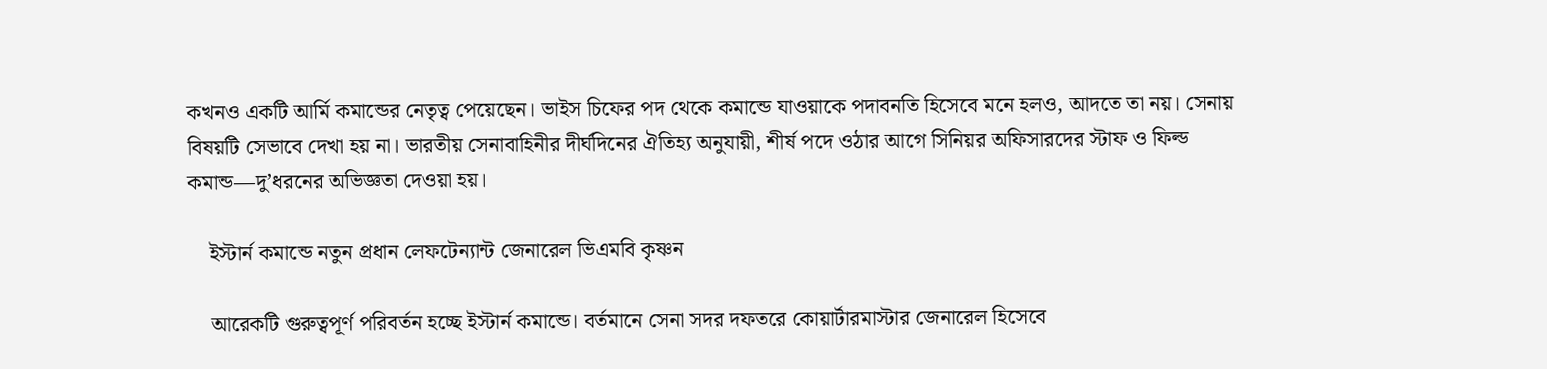কখনও একটি আর্মি কমান্ডের নেতৃত্ব পেয়েছেন। ভাইস চিফের পদ থেকে কমান্ডে যাওয়াকে পদাবনতি হিসেবে মনে হলও, আদতে তা নয়। সেনায় বিষয়টি সেভাবে দেখা হয় না। ভারতীয় সেনাবাহিনীর দীর্ঘদিনের ঐতিহ্য অনুযায়ী, শীর্ষ পদে ওঠার আগে সিনিয়র অফিসারদের স্টাফ ও ফিল্ড কমান্ড—দু’ধরনের অভিজ্ঞতা দেওয়া হয়।

    ইস্টার্ন কমান্ডে নতুন প্রধান লেফটেন্যান্ট জেনারেল ভিএমবি কৃষ্ণন

    আরেকটি গুরুত্বপূর্ণ পরিবর্তন হচ্ছে ইস্টার্ন কমান্ডে। বর্তমানে সেনা সদর দফতরে কোয়ার্টারমাস্টার জেনারেল হিসেবে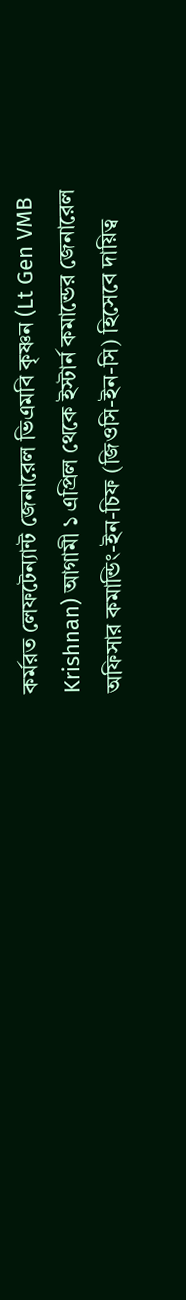কর্মরত লেফটেন্যান্ট জেনারেল ভিএমবি কৃষ্ণন (Lt Gen VMB Krishnan) আগামী ১ এপ্রিল থেকে ইস্টার্ন কমান্ডের জেনারেল অফিসার কমান্ডিং-ইন-চিফ (জিওসি-ইন-সি) হিসেবে দায়িত্ব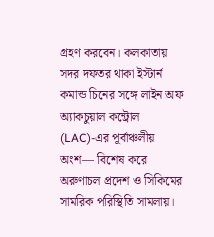গ্রহণ করবেন। কলকাতায় সদর দফতর থাকা ইস্টার্ন কমান্ড চিনের সঙ্গে লাইন অফ অ্যাকচুয়াল কন্ট্রোল (LAC)-এর পূর্বাঞ্চলীয় অংশ— বিশেষ করে অরুণাচল প্রদেশ ও সিকিমের সামরিক পরিস্থিতি সামলায়।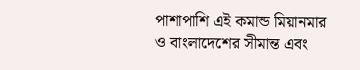পাশাপাশি এই কমান্ড মিয়ানমার ও বাংলাদেশের সীমান্ত এবং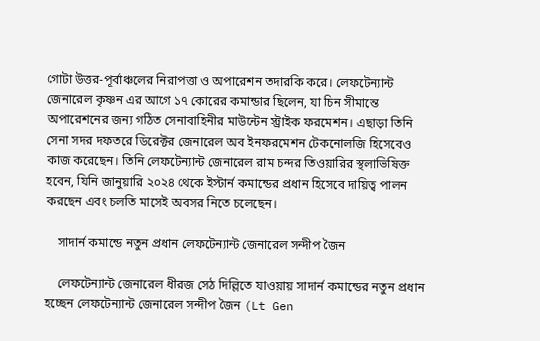গোটা উত্তর-পূর্বাঞ্চলের নিরাপত্তা ও অপারেশন তদারকি করে। লেফটেন্যান্ট জেনারেল কৃষ্ণন এর আগে ১৭ কোরের কমান্ডার ছিলেন, যা চিন সীমান্তে অপারেশনের জন্য গঠিত সেনাবাহিনীর মাউন্টেন স্ট্রাইক ফরমেশন। এছাড়া তিনি সেনা সদর দফতরে ডিরেক্টর জেনারেল অব ইনফরমেশন টেকনোলজি হিসেবেও কাজ করেছেন। তিনি লেফটেন্যান্ট জেনারেল রাম চন্দর তিওয়ারির স্থলাভিষিক্ত হবেন, যিনি জানুয়ারি ২০২৪ থেকে ইস্টার্ন কমান্ডের প্রধান হিসেবে দায়িত্ব পালন করছেন এবং চলতি মাসেই অবসর নিতে চলেছেন।

    সাদার্ন কমান্ডে নতুন প্রধান লেফটেন্যান্ট জেনারেল সন্দীপ জৈন

    লেফটেন্যান্ট জেনারেল ধীরজ সেঠ দিল্লিতে যাওয়ায় সাদার্ন কমান্ডের নতুন প্রধান হচ্ছেন লেফটেন্যান্ট জেনারেল সন্দীপ জৈন (Lt Gen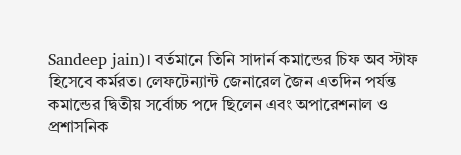Sandeep jain)। বর্তমানে তিনি সাদার্ন কমান্ডের চিফ অব স্টাফ হিসেবে কর্মরত। লেফটেন্যান্ট জেনারেল জৈন এতদিন পর্যন্ত কমান্ডের দ্বিতীয় সর্বোচ্চ পদে ছিলেন এবং অপারেশনাল ও প্রশাসনিক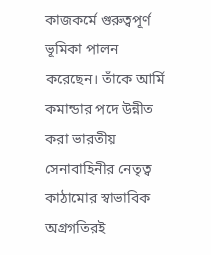কাজকর্মে গুরুত্বপূর্ণ ভূমিকা পালন করেছেন। তাঁকে আর্মি কমান্ডার পদে উন্নীত করা ভারতীয় সেনাবাহিনীর নেতৃত্ব কাঠামোর স্বাভাবিক অগ্রগতিরই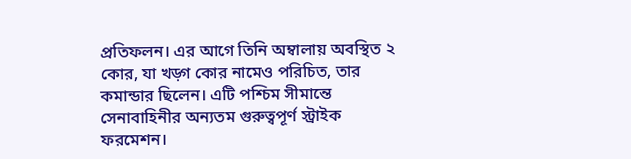প্রতিফলন। এর আগে তিনি অম্বালায় অবস্থিত ২ কোর, যা খড়্গ কোর নামেও পরিচিত, তার কমান্ডার ছিলেন। এটি পশ্চিম সীমান্তে সেনাবাহিনীর অন্যতম গুরুত্বপূর্ণ স্ট্রাইক ফরমেশন।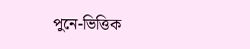পুনে-ভিত্তিক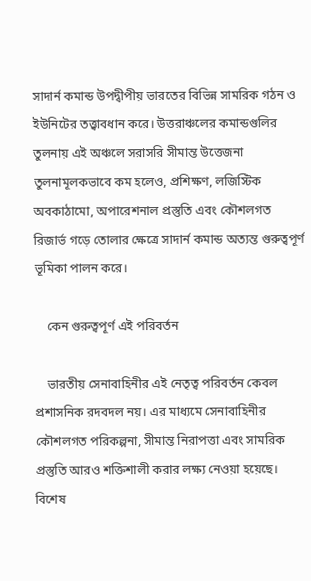সাদার্ন কমান্ড উপদ্বীপীয় ভারতের বিভিন্ন সামরিক গঠন ও ইউনিটের তত্ত্বাবধান করে। উত্তরাঞ্চলের কমান্ডগুলির তুলনায় এই অঞ্চলে সরাসরি সীমান্ত উত্তেজনা তুলনামূলকভাবে কম হলেও, প্রশিক্ষণ, লজিস্টিক অবকাঠামো, অপারেশনাল প্রস্তুতি এবং কৌশলগত রিজার্ভ গড়ে তোলার ক্ষেত্রে সাদার্ন কমান্ড অত্যন্ত গুরুত্বপূর্ণ ভূমিকা পালন করে।

    কেন গুরুত্বপূর্ণ এই পরিবর্তন

    ভারতীয় সেনাবাহিনীর এই নেতৃত্ব পরিবর্তন কেবল প্রশাসনিক রদবদল নয়। এর মাধ্যমে সেনাবাহিনীর কৌশলগত পরিকল্পনা, সীমান্ত নিরাপত্তা এবং সামরিক প্রস্তুতি আরও শক্তিশালী করার লক্ষ্য নেওয়া হয়েছে। বিশেষ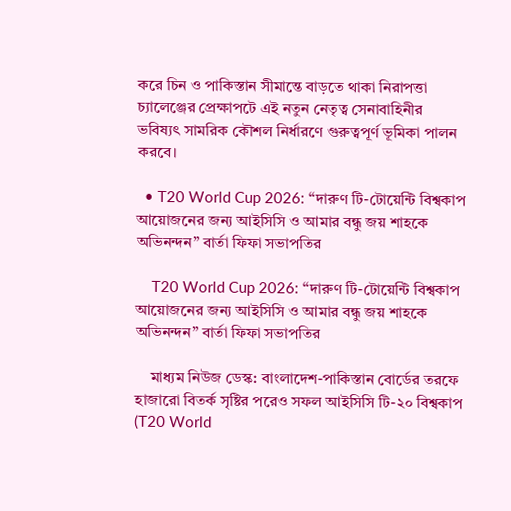করে চিন ও পাকিস্তান সীমান্তে বাড়তে থাকা নিরাপত্তা চ্যালেঞ্জের প্রেক্ষাপটে এই নতুন নেতৃত্ব সেনাবাহিনীর ভবিষ্যৎ সামরিক কৌশল নির্ধারণে গুরুত্বপূর্ণ ভূমিকা পালন করবে।

  • T20 World Cup 2026: “দারুণ টি-টোয়েন্টি বিশ্বকাপ আয়োজনের জন্য আইসিসি ও আমার বন্ধু জয় শাহকে অভিনন্দন” বার্তা ফিফা সভাপতির

    T20 World Cup 2026: “দারুণ টি-টোয়েন্টি বিশ্বকাপ আয়োজনের জন্য আইসিসি ও আমার বন্ধু জয় শাহকে অভিনন্দন” বার্তা ফিফা সভাপতির

    মাধ্যম নিউজ ডেস্ক: বাংলাদেশ-পাকিস্তান বোর্ডের তরফে হাজারো বিতর্ক সৃষ্টির পরেও সফল আইসিসি টি-২০ বিশ্বকাপ (T20 World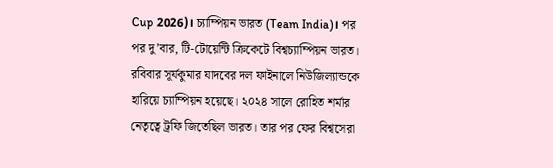Cup 2026)। চ্যাম্পিয়ন ভারত (Team India)। পর পর দু’বার, টি-টোয়েন্টি ক্রিকেটে বিশ্বচ্যাম্পিয়ন ভারত। রবিবার সূর্যকুমার যাদবের দল ফাইনালে নিউজিল্যান্ডকে হারিয়ে চ্যাম্পিয়ন হয়েছে। ২০২৪ সালে রোহিত শর্মার নেতৃত্বে ট্রফি জিতেছিল ভারত। তার পর ফের বিশ্বসেরা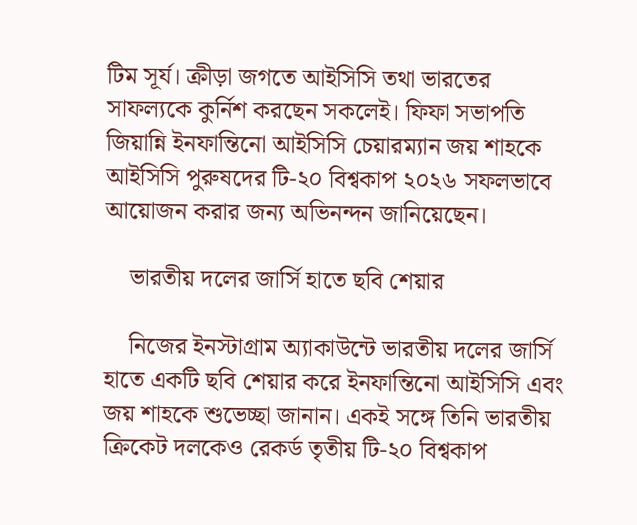টিম সূর্য। ক্রীড়া জগতে আইসিসি তথা ভারতের সাফল্যকে কুর্নিশ করছেন সকলেই। ফিফা সভাপতি জিয়ান্নি ইনফান্তিনো আইসিসি চেয়ারম্যান জয় শাহকে আইসিসি পুরুষদের টি-২০ বিশ্বকাপ ২০২৬ সফলভাবে আয়োজন করার জন্য অভিনন্দন জানিয়েছেন।

    ভারতীয় দলের জার্সি হাতে ছবি শেয়ার

    নিজের ইনস্টাগ্রাম অ্যাকাউন্টে ভারতীয় দলের জার্সি হাতে একটি ছবি শেয়ার করে ইনফান্তিনো আইসিসি এবং জয় শাহকে শুভেচ্ছা জানান। একই সঙ্গে তিনি ভারতীয় ক্রিকেট দলকেও রেকর্ড তৃতীয় টি-২০ বিশ্বকাপ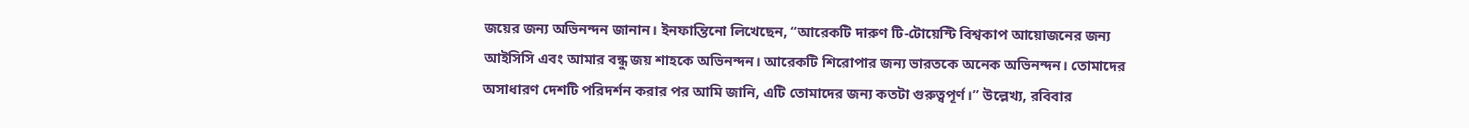জয়ের জন্য অভিনন্দন জানান। ইনফান্তিনো লিখেছেন, “আরেকটি দারুণ টি-টোয়েন্টি বিশ্বকাপ আয়োজনের জন্য আইসিসি এবং আমার বন্ধু জয় শাহকে অভিনন্দন। আরেকটি শিরোপার জন্য ভারতকে অনেক অভিনন্দন। তোমাদের অসাধারণ দেশটি পরিদর্শন করার পর আমি জানি, এটি তোমাদের জন্য কতটা গুরুত্বপূর্ণ।” উল্লেখ্য, রবিবার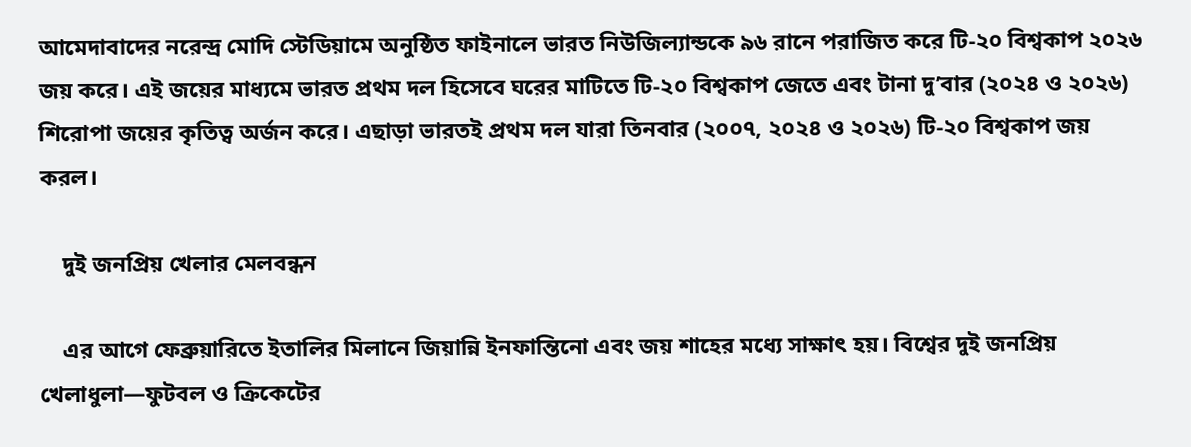আমেদাবাদের নরেন্দ্র মোদি স্টেডিয়ামে অনুষ্ঠিত ফাইনালে ভারত নিউজিল্যান্ডকে ৯৬ রানে পরাজিত করে টি-২০ বিশ্বকাপ ২০২৬ জয় করে। এই জয়ের মাধ্যমে ভারত প্রথম দল হিসেবে ঘরের মাটিতে টি-২০ বিশ্বকাপ জেতে এবং টানা দু’বার (২০২৪ ও ২০২৬) শিরোপা জয়ের কৃতিত্ব অর্জন করে। এছাড়া ভারতই প্রথম দল যারা তিনবার (২০০৭, ২০২৪ ও ২০২৬) টি-২০ বিশ্বকাপ জয় করল।

    দুই জনপ্রিয় খেলার মেলবন্ধন

    এর আগে ফেব্রুয়ারিতে ইতালির মিলানে জিয়ান্নি ইনফান্তিনো এবং জয় শাহের মধ্যে সাক্ষাৎ হয়। বিশ্বের দুই জনপ্রিয় খেলাধুলা—ফুটবল ও ক্রিকেটের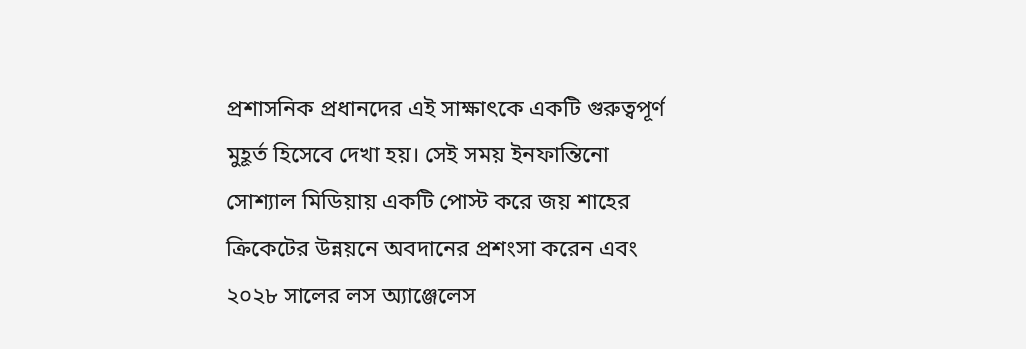প্রশাসনিক প্রধানদের এই সাক্ষাৎকে একটি গুরুত্বপূর্ণ মুহূর্ত হিসেবে দেখা হয়। সেই সময় ইনফান্তিনো সোশ্যাল মিডিয়ায় একটি পোস্ট করে জয় শাহের ক্রিকেটের উন্নয়নে অবদানের প্রশংসা করেন এবং ২০২৮ সালের লস অ্যাঞ্জেলেস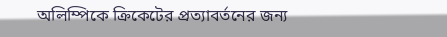অলিম্পিকে ক্রিকেটের প্রত্যাবর্তনের জন্য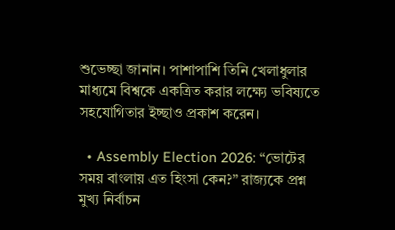শুভেচ্ছা জানান। পাশাপাশি তিনি খেলাধুলার মাধ্যমে বিশ্বকে একত্রিত করার লক্ষ্যে ভবিষ্যতে সহযোগিতার ইচ্ছাও প্রকাশ করেন।

  • Assembly Election 2026: “ভোটের সময় বাংলায় এত হিংসা কেন?” রাজ্যকে প্রশ্ন মুখ্য নির্বাচন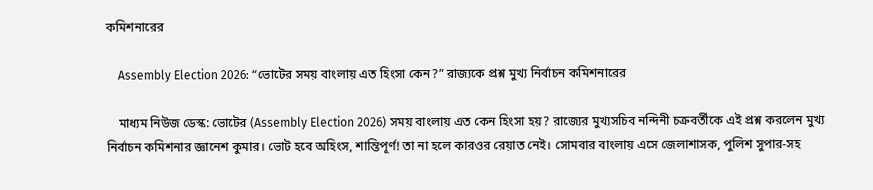কমিশনারের

    Assembly Election 2026: “ভোটের সময় বাংলায় এত হিংসা কেন?” রাজ্যকে প্রশ্ন মুখ্য নির্বাচন কমিশনারের

    মাধ্যম নিউজ ডেস্ক: ভোটের (Assembly Election 2026) সময় বাংলায় এত কেন হিংসা হয়? রাজ্যের মুখ্যসচিব নন্দিনী চক্রবর্তীকে এই প্রশ্ন করলেন মুখ্য নির্বাচন কমিশনার জ্ঞানেশ কুমার। ভোট হবে অহিংস, শান্তিপূর্ণ! তা না হলে কারওর রেয়াত নেই। সোমবার বাংলায় এসে জেলাশাসক, পুলিশ সুপার-সহ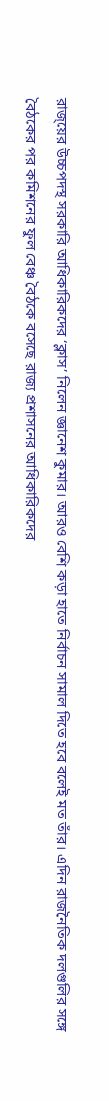রাজ্য়ের উচ্চপদস্থ সরকারি আধিকারিকদের ‘ক্লাস’ নিলেন জ্ঞানেশ কুমার। আরও বেশি কড়া হাতে নির্বাচন সামাল দিতে হবে বলেই মত তাঁর। এদিন রাজনৈতিক দলগুলির সঙ্গে বৈঠকের পর কমিশনের ফুল বেঞ্চ বৈঠকে বসেছে রাজ্য প্রশাসনের আধিকারিকদের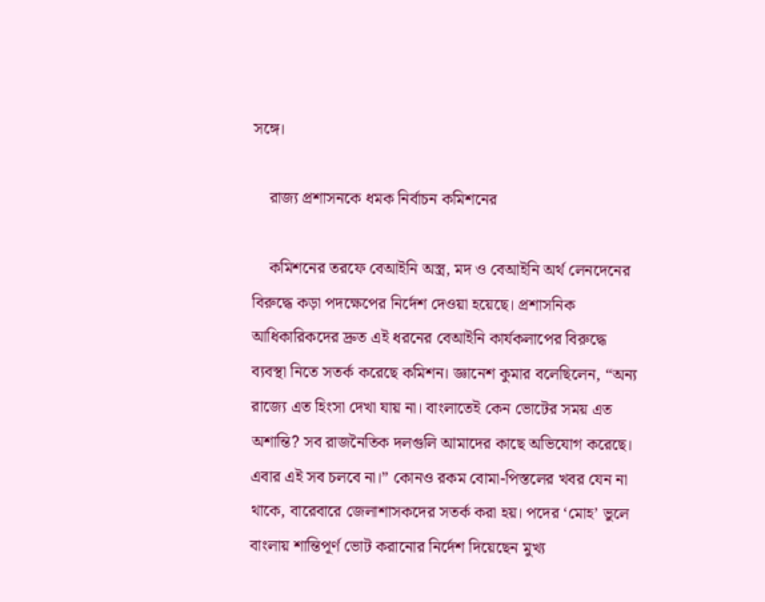সঙ্গে।

    রাজ্য প্রশাসনকে ধমক নির্বাচন কমিশনের

    কমিশনের তরফে বেআইনি অস্ত্র, মদ ও বেআইনি অর্থ লেনদেনের বিরুদ্ধে কড়া পদক্ষেপের নির্দেশ দেওয়া হয়েছে। প্রশাসনিক আধিকারিকদের দ্রুত এই ধরনের বেআইনি কার্যকলাপের বিরুদ্ধে ব্যবস্থা নিতে সতর্ক করেছে কমিশন। জ্ঞানেশ কুমার বলেছিলেন, “অন্য রাজ্যে এত হিংসা দেখা যায় না। বাংলাতেই কেন ভোটের সময় এত অশান্তি? সব রাজনৈতিক দলগুলি আমাদের কাছে অভিযোগ করেছে। এবার এই সব চলবে না।” কোনও রকম বোমা-পিস্তলের খবর যেন না থাকে, বারেবারে জেলাশাসকদের সতর্ক করা হয়। পদের ‘মোহ’ ভুলে বাংলায় শান্তিপূর্ণ ভোট করানোর নির্দেশ দিয়েছেন মুখ্য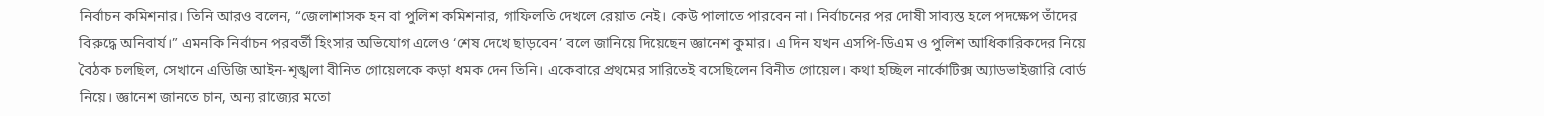নির্বাচন কমিশনার। তিনি আরও বলেন, “জেলাশাসক হন বা পুলিশ কমিশনার, গাফিলতি দেখলে রেয়াত নেই। কেউ পালাতে পারবেন না। নির্বাচনের পর দোষী সাব্যস্ত হলে পদক্ষেপ তাঁদের বিরুদ্ধে অনিবার্য।” এমনকি নির্বাচন পরবর্তী হিংসার অভিযোগ এলেও ‘শেষ দেখে ছাড়বেন’ বলে জানিয়ে দিয়েছেন জ্ঞানেশ কুমার। এ দিন যখন এসপি-ডিএম ও পুলিশ আধিকারিকদের নিয়ে বৈঠক চলছিল, সেখানে এডিজি আইন-শৃঙ্খলা বীনিত গোয়েলকে কড়া ধমক দেন তিনি। একেবারে প্রথমের সারিতেই বসেছিলেন বিনীত গোয়েল। কথা হচ্ছিল নার্কোটিক্স অ্যাডভাইজারি বোর্ড নিয়ে। জ্ঞানেশ জানতে চান, অন্য রাজ্যের মতো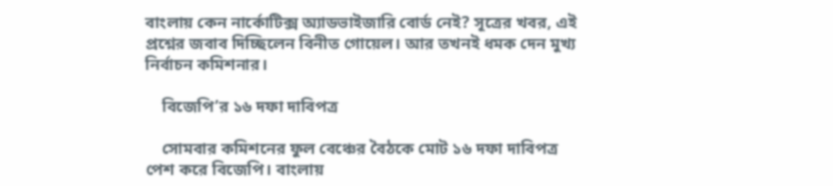বাংলায় কেন নার্কোটিক্স অ্যাডভাইজারি বোর্ড নেই? সূত্রের খবর, এই প্রশ্নের জবাব দিচ্ছিলেন বিনীত গোয়েল। আর তখনই ধমক দেন মুখ্য নির্বাচন কমিশনার।

    বিজেপি’র ১৬ দফা দাবিপত্র

    সোমবার কমিশনের ফুল বেঞ্চের বৈঠকে মোট ১৬ দফা দাবিপত্র পেশ করে বিজেপি। বাংলায়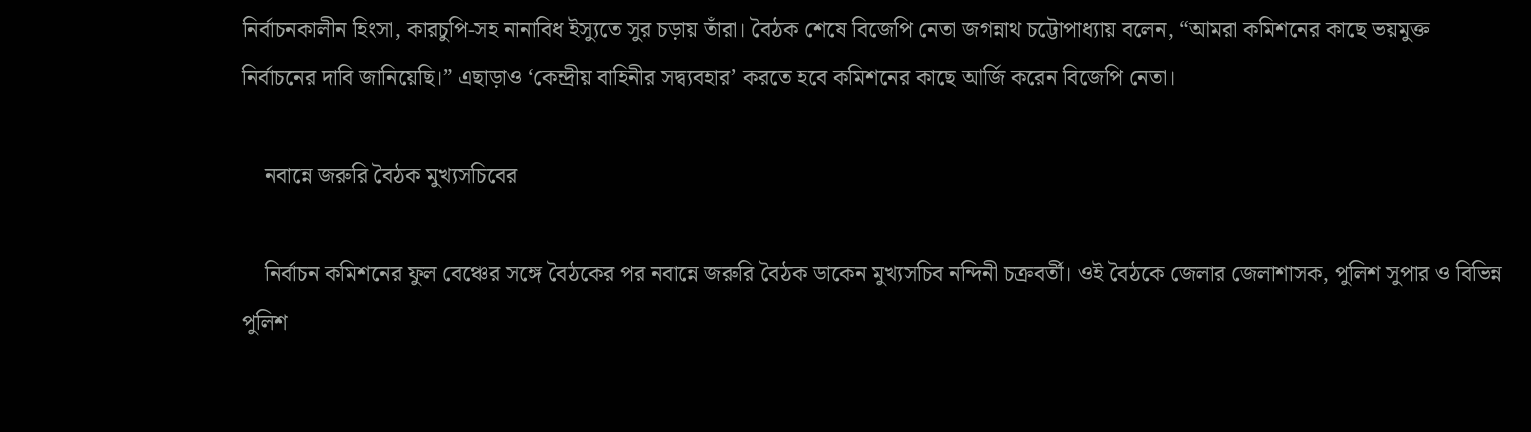নির্বাচনকালীন হিংসা, কারচুপি-সহ নানাবিধ ইস্যুতে সুর চড়ায় তাঁরা। বৈঠক শেষে বিজেপি নেতা জগন্নাথ চট্টোপাধ্যায় বলেন, “আমরা কমিশনের কাছে ভয়মুক্ত নির্বাচনের দাবি জানিয়েছি।” এছাড়াও ‘কেন্দ্রীয় বাহিনীর সদ্ব্যবহার’ করতে হবে কমিশনের কাছে আর্জি করেন বিজেপি নেতা।

    নবান্নে জরুরি বৈঠক মুখ্যসচিবের

    নির্বাচন কমিশনের ফুল বেঞ্চের সঙ্গে বৈঠকের পর নবান্নে জরুরি বৈঠক ডাকেন মুখ্যসচিব নন্দিনী চক্রবর্তী। ওই বৈঠকে জেলার জেলাশাসক, পুলিশ সুপার ও বিভিন্ন পুলিশ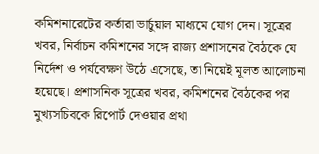কমিশনারেটের কর্তারা ভার্চুয়াল মাধ্যমে যোগ দেন। সূত্রের খবর, নির্বাচন কমিশনের সঙ্গে রাজ্য প্রশাসনের বৈঠকে যে নির্দেশ ও পর্যবেক্ষণ উঠে এসেছে, তা নিয়েই মূলত আলোচনা হয়েছে। প্রশাসনিক সূত্রের খবর, কমিশনের বৈঠকের পর মুখ্যসচিবকে রিপোর্ট দেওয়ার প্রথা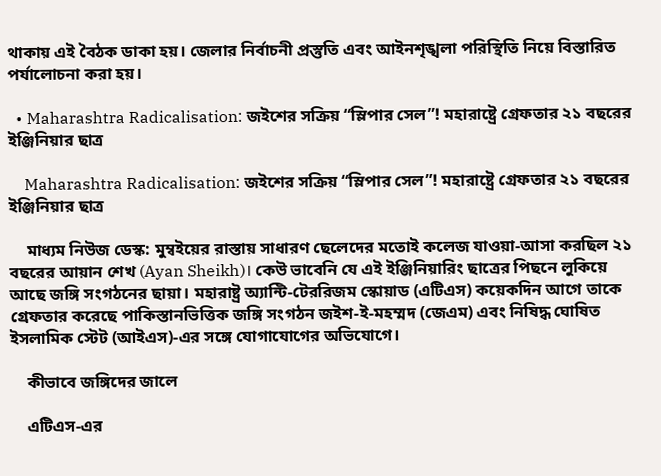থাকায় এই বৈঠক ডাকা হয়। জেলার নির্বাচনী প্রস্তুতি এবং আইনশৃঙ্খলা পরিস্থিতি নিয়ে বিস্তারিত পর্যালোচনা করা হয়।

  • Maharashtra Radicalisation: জইশের সক্রিয় “স্লিপার সেল”! মহারাষ্ট্রে গ্রেফতার ২১ বছরের ইঞ্জিনিয়ার ছাত্র

    Maharashtra Radicalisation: জইশের সক্রিয় “স্লিপার সেল”! মহারাষ্ট্রে গ্রেফতার ২১ বছরের ইঞ্জিনিয়ার ছাত্র

    মাধ্যম নিউজ ডেস্ক: মুম্বইয়ের রাস্তায় সাধারণ ছেলেদের মতোই কলেজ যাওয়া-আসা করছিল ২১ বছরের আয়ান শেখ (Ayan Sheikh)। কেউ ভাবেনি যে এই ইঞ্জিনিয়ারিং ছাত্রের পিছনে লুকিয়ে আছে জঙ্গি সংগঠনের ছায়া। মহারাষ্ট্র অ্যান্টি-টেররিজম স্কোয়াড (এটিএস) কয়েকদিন আগে তাকে গ্রেফতার করেছে পাকিস্তানভিত্তিক জঙ্গি সংগঠন জইশ-ই-মহম্মদ (জেএম) এবং নিষিদ্ধ ঘোষিত ইসলামিক স্টেট (আইএস)-এর সঙ্গে যোগাযোগের অভিযোগে।

    কীভাবে জঙ্গিদের জালে

    এটিএস-এর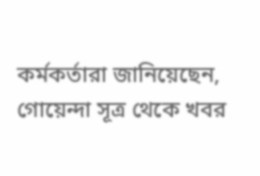কর্মকর্তারা জানিয়েছেন, গোয়েন্দা সূত্র থেকে খবর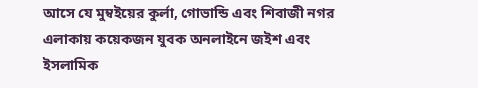আসে যে মুম্বইয়ের কুর্লা, গোভান্ডি এবং শিবাজী নগর এলাকায় কয়েকজন যুবক অনলাইনে জইশ এবং ইসলামিক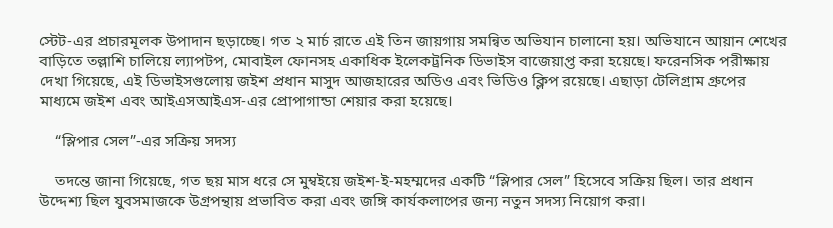স্টেট-এর প্রচারমূলক উপাদান ছড়াচ্ছে। গত ২ মার্চ রাতে এই তিন জায়গায় সমন্বিত অভিযান চালানো হয়। অভিযানে আয়ান শেখের বাড়িতে তল্লাশি চালিয়ে ল্যাপটপ, মোবাইল ফোনসহ একাধিক ইলেকট্রনিক ডিভাইস বাজেয়াপ্ত করা হয়েছে। ফরেনসিক পরীক্ষায় দেখা গিয়েছে, এই ডিভাইসগুলোয় জইশ প্রধান মাসুদ আজহারের অডিও এবং ভিডিও ক্লিপ রয়েছে। এছাড়া টেলিগ্রাম গ্রুপের মাধ্যমে জইশ এবং আইএসআইএস-এর প্রোপাগান্ডা শেয়ার করা হয়েছে।

    “স্লিপার সেল”-এর সক্রিয় সদস্য

    তদন্তে জানা গিয়েছে, গত ছয় মাস ধরে সে মুম্বইয়ে জইশ-ই-মহম্মদের একটি “স্লিপার সেল” হিসেবে সক্রিয় ছিল। তার প্রধান উদ্দেশ্য ছিল যুবসমাজকে উগ্রপন্থায় প্রভাবিত করা এবং জঙ্গি কার্যকলাপের জন্য নতুন সদস্য নিয়োগ করা।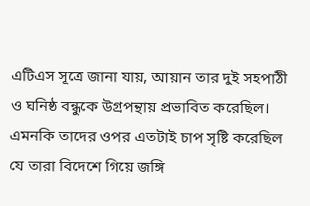এটিএস সূত্রে জানা যায়, আয়ান তার দুই সহপাঠী ও ঘনিষ্ঠ বন্ধুকে উগ্রপন্থায় প্রভাবিত করেছিল। এমনকি তাদের ওপর এতটাই চাপ সৃষ্টি করেছিল যে তারা বিদেশে গিয়ে জঙ্গি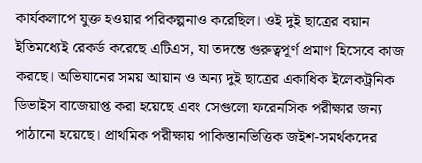কার্যকলাপে যুক্ত হওয়ার পরিকল্পনাও করেছিল। ওই দুই ছাত্রের বয়ান ইতিমধ্যেই রেকর্ড করেছে এটিএস, যা তদন্তে গুরুত্বপূর্ণ প্রমাণ হিসেবে কাজ করছে। অভিযানের সময় আয়ান ও অন্য দুই ছাত্রের একাধিক ইলেকট্রনিক ডিভাইস বাজেয়াপ্ত করা হয়েছে এবং সেগুলো ফরেনসিক পরীক্ষার জন্য পাঠানো হয়েছে। প্রাথমিক পরীক্ষায় পাকিস্তানভিত্তিক জইশ-সমর্থকদের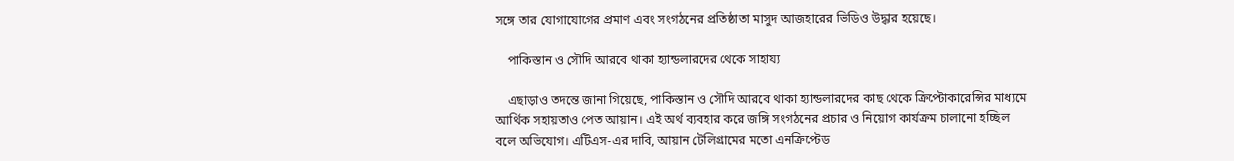সঙ্গে তার যোগাযোগের প্রমাণ এবং সংগঠনের প্রতিষ্ঠাতা মাসুদ আজহারের ভিডিও উদ্ধার হয়েছে।

    পাকিস্তান ও সৌদি আরবে থাকা হ্যান্ডলারদের থেকে সাহায্য

    এছাড়াও তদন্তে জানা গিয়েছে, পাকিস্তান ও সৌদি আরবে থাকা হ্যান্ডলারদের কাছ থেকে ক্রিপ্টোকারেন্সির মাধ্যমে আর্থিক সহায়তাও পেত আয়ান। এই অর্থ ব্যবহার করে জঙ্গি সংগঠনের প্রচার ও নিয়োগ কার্যক্রম চালানো হচ্ছিল বলে অভিযোগ। এটিএস-এর দাবি, আয়ান টেলিগ্রামের মতো এনক্রিপ্টেড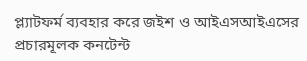প্ল্যাটফর্ম ব্যবহার করে জইশ ও আইএসআইএসের প্রচারমূলক কনটেন্ট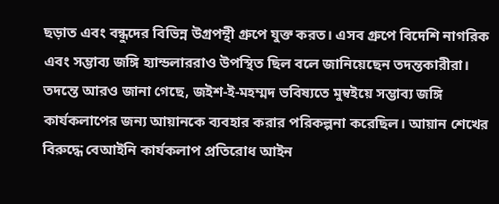ছড়াত এবং বন্ধুদের বিভিন্ন উগ্রপন্থী গ্রুপে যুক্ত করত। এসব গ্রুপে বিদেশি নাগরিক এবং সম্ভাব্য জঙ্গি হ্যান্ডলাররাও উপস্থিত ছিল বলে জানিয়েছেন তদন্তকারীরা। তদন্তে আরও জানা গেছে, জইশ-ই-মহম্মদ ভবিষ্যতে মুম্বইয়ে সম্ভাব্য জঙ্গি কার্যকলাপের জন্য আয়ানকে ব্যবহার করার পরিকল্পনা করেছিল। আয়ান শেখের বিরুদ্ধে বেআইনি কার্যকলাপ প্রতিরোধ আইন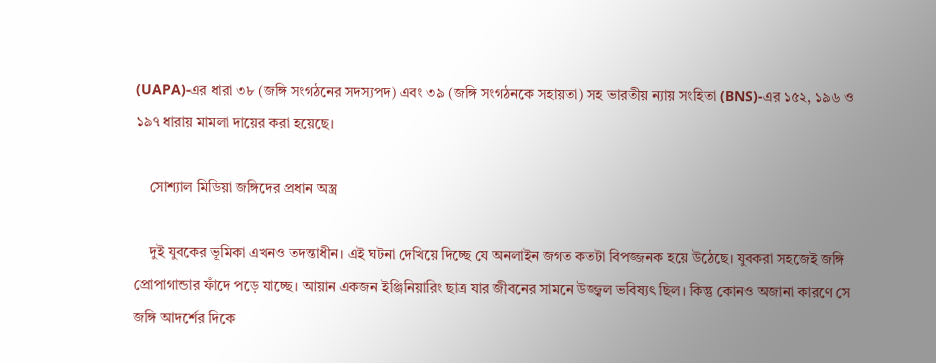(UAPA)-এর ধারা ৩৮ (জঙ্গি সংগঠনের সদস্যপদ) এবং ৩৯ (জঙ্গি সংগঠনকে সহায়তা) সহ ভারতীয় ন্যায় সংহিতা (BNS)-এর ১৫২, ১৯৬ ও ১৯৭ ধারায় মামলা দায়ের করা হয়েছে।

    সোশ্যাল মিডিয়া জঙ্গিদের প্রধান অস্ত্র

    দুই যুবকের ভূমিকা এখনও তদন্তাধীন। এই ঘটনা দেখিয়ে দিচ্ছে যে অনলাইন জগত কতটা বিপজ্জনক হয়ে উঠেছে। যুবকরা সহজেই জঙ্গি প্রোপাগান্ডার ফাঁদে পড়ে যাচ্ছে। আয়ান একজন ইঞ্জিনিয়ারিং ছাত্র যার জীবনের সামনে উজ্জ্বল ভবিষ্যৎ ছিল। কিন্তু কোনও অজানা কারণে সে জঙ্গি আদর্শের দিকে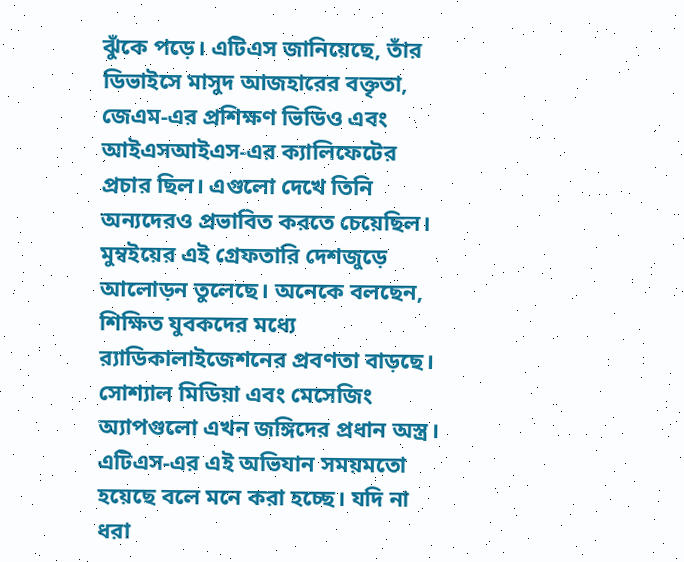ঝুঁকে পড়ে। এটিএস জানিয়েছে, তাঁর ডিভাইসে মাসুদ আজহারের বক্তৃতা, জেএম-এর প্রশিক্ষণ ভিডিও এবং আইএসআইএস-এর ক্যালিফেটের প্রচার ছিল। এগুলো দেখে তিনি অন্যদেরও প্রভাবিত করতে চেয়েছিল। মুম্বইয়ের এই গ্রেফতারি দেশজুড়ে আলোড়ন তুলেছে। অনেকে বলছেন, শিক্ষিত যুবকদের মধ্যে র‌্যাডিকালাইজেশনের প্রবণতা বাড়ছে। সোশ্যাল মিডিয়া এবং মেসেজিং অ্যাপগুলো এখন জঙ্গিদের প্রধান অস্ত্র। এটিএস-এর এই অভিযান সময়মতো হয়েছে বলে মনে করা হচ্ছে। যদি না ধরা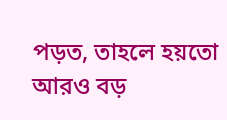পড়ত, তাহলে হয়তো আরও বড়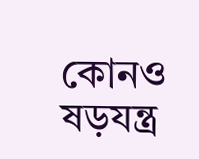কোনও ষড়যন্ত্র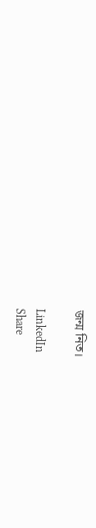জন্ম নিত।

LinkedIn
Share